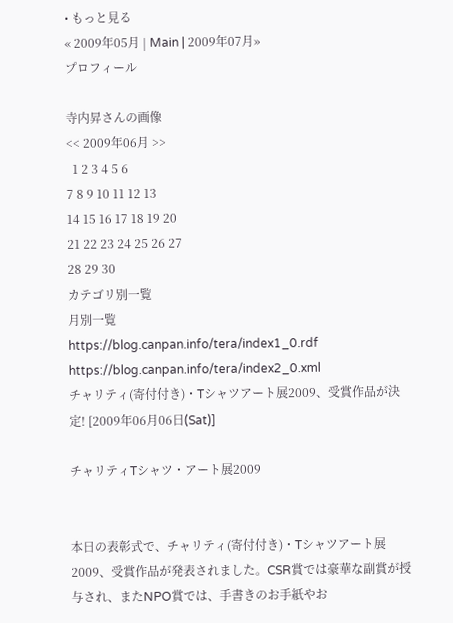• もっと見る
« 2009年05月 | Main | 2009年07月»
プロフィール

寺内昇さんの画像
<< 2009年06月 >>
  1 2 3 4 5 6
7 8 9 10 11 12 13
14 15 16 17 18 19 20
21 22 23 24 25 26 27
28 29 30
カテゴリ別一覧
月別一覧
https://blog.canpan.info/tera/index1_0.rdf
https://blog.canpan.info/tera/index2_0.xml
チャリティ(寄付付き)・Tシャツアート展2009、受賞作品が決定! [2009年06月06日(Sat)]

チャリティTシャツ・アート展2009


本日の表彰式で、チャリティ(寄付付き)・Tシャツアート展2009、受賞作品が発表されました。CSR賞では豪華な副賞が授与され、またNPO賞では、手書きのお手紙やお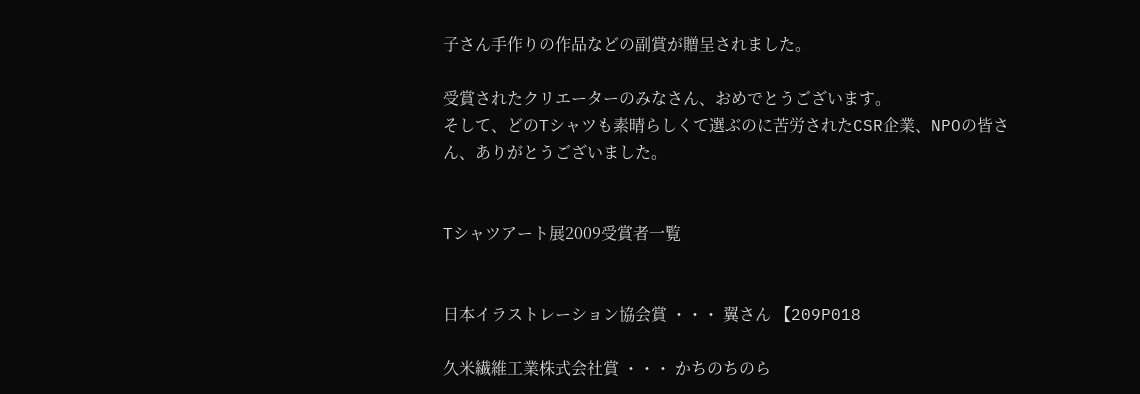子さん手作りの作品などの副賞が贈呈されました。

受賞されたクリエーターのみなさん、おめでとうございます。
そして、どのTシャツも素晴らしくて選ぶのに苦労されたCSR企業、NPOの皆さん、ありがとうございました。


Tシャツアート展2009受賞者一覧


日本イラストレーション協会賞 ・・・ 翼さん 【209P018

久米繊維工業株式会社賞 ・・・ かちのちのら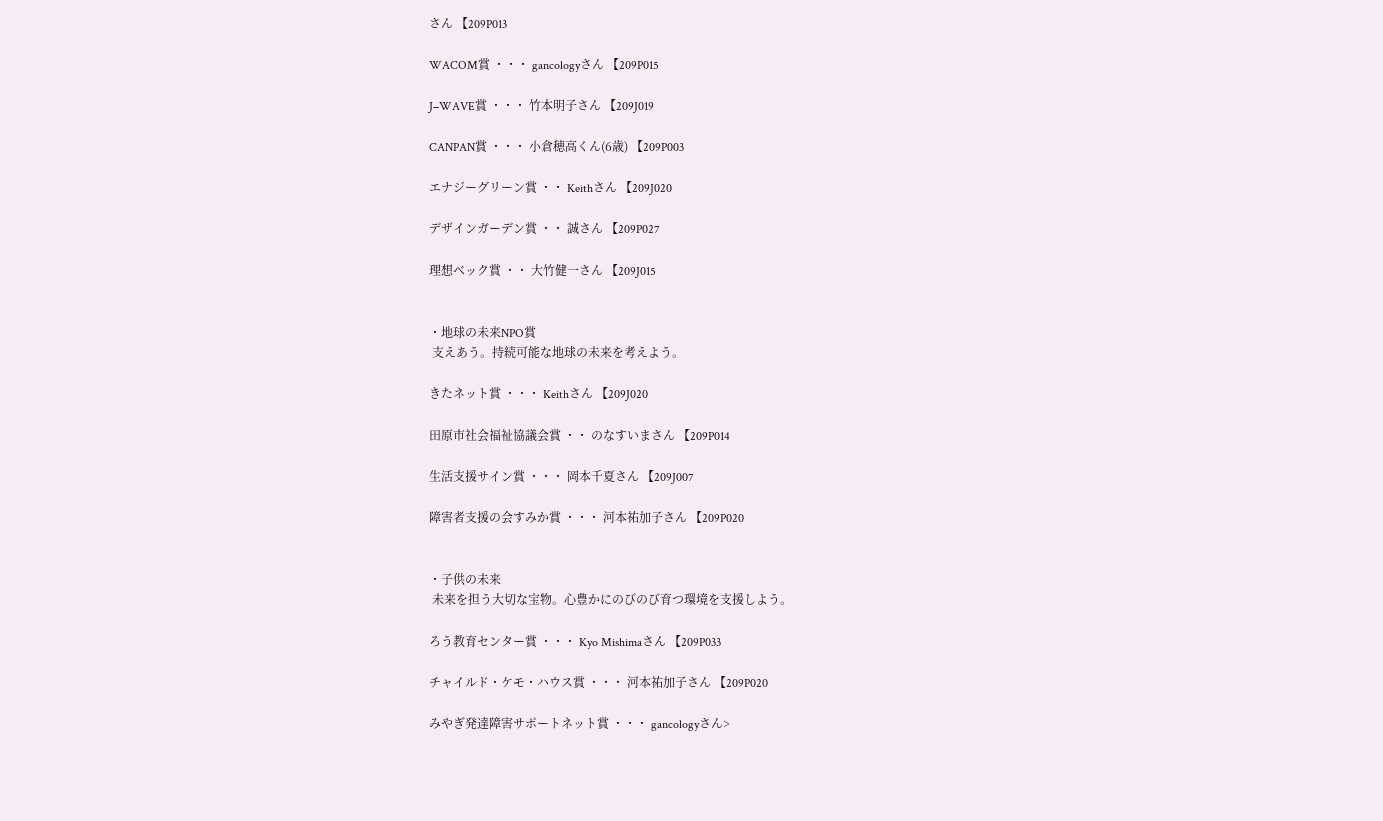さん 【209P013

WACOM賞 ・・・ gancologyさん 【209P015

J−WAVE賞 ・・・ 竹本明子さん 【209J019

CANPAN賞 ・・・ 小倉穂高くん(6歳) 【209P003

エナジーグリーン賞 ・・ Keithさん 【209J020

デザインガーデン賞 ・・ 誠さん 【209P027

理想ベック賞 ・・ 大竹健一さん 【209J015


・地球の未来NPO賞
 支えあう。持続可能な地球の未来を考えよう。

きたネット賞 ・・・ Keithさん 【209J020

田原市社会福祉協議会賞 ・・ のなすいまさん 【209P014

生活支援サイン賞 ・・・ 岡本千夏さん 【209J007

障害者支援の会すみか賞 ・・・ 河本祐加子さん 【209P020


・子供の未来
 未来を担う大切な宝物。心豊かにのびのび育つ環境を支援しよう。

ろう教育センター賞 ・・・ Kyo Mishimaさん 【209P033

チャイルド・ケモ・ハウス賞 ・・・ 河本祐加子さん 【209P020

みやぎ発達障害サポートネット賞 ・・・ gancologyさん>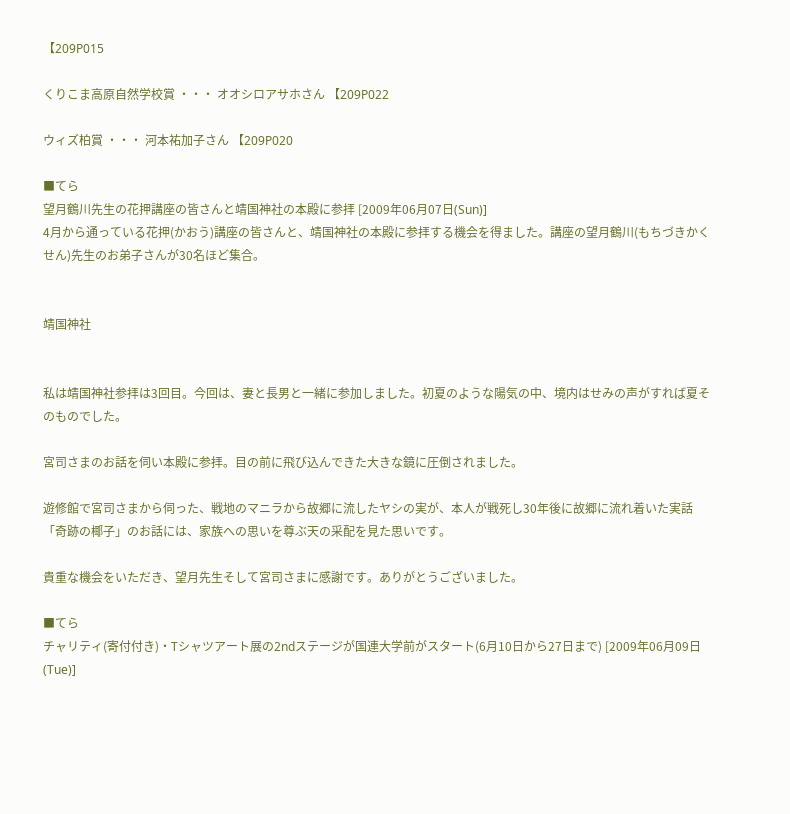【209P015

くりこま高原自然学校賞 ・・・ オオシロアサホさん 【209P022

ウィズ柏賞 ・・・ 河本祐加子さん 【209P020

■てら
望月鶴川先生の花押講座の皆さんと靖国神社の本殿に参拝 [2009年06月07日(Sun)]
4月から通っている花押(かおう)講座の皆さんと、靖国神社の本殿に参拝する機会を得ました。講座の望月鶴川(もちづきかくせん)先生のお弟子さんが30名ほど集合。


靖国神社


私は靖国神社参拝は3回目。今回は、妻と長男と一緒に参加しました。初夏のような陽気の中、境内はせみの声がすれば夏そのものでした。

宮司さまのお話を伺い本殿に参拝。目の前に飛び込んできた大きな鏡に圧倒されました。

遊修館で宮司さまから伺った、戦地のマニラから故郷に流したヤシの実が、本人が戦死し30年後に故郷に流れ着いた実話「奇跡の椰子」のお話には、家族への思いを尊ぶ天の采配を見た思いです。

貴重な機会をいただき、望月先生そして宮司さまに感謝です。ありがとうございました。

■てら
チャリティ(寄付付き)・Tシャツアート展の2ndステージが国連大学前がスタート(6月10日から27日まで) [2009年06月09日(Tue)]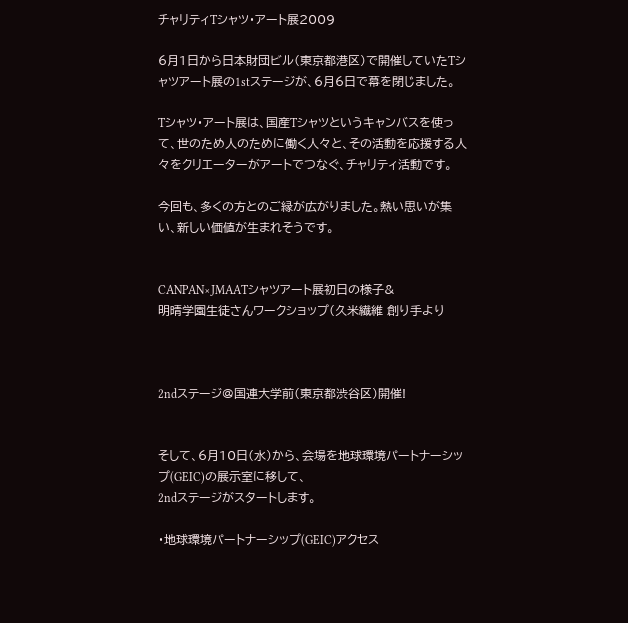チャリティTシャツ・アート展2009

6月1日から日本財団ビル(東京都港区)で開催していたTシャツアート展の1stステージが、6月6日で幕を閉じました。

Tシャツ・アート展は、国産Tシャツというキャンバスを使って、世のため人のために働く人々と、その活動を応援する人々をクリエーターがアートでつなぐ、チャリティ活動です。

今回も、多くの方とのご縁が広がりました。熱い思いが集い、新しい価値が生まれそうです。


CANPAN×JMAATシャツアート展初日の様子&
明晴学園生徒さんワークショップ(久米繊維 創り手より



2ndステージ@国連大学前(東京都渋谷区)開催!


そして、6月10日(水)から、会場を地球環境パートナーシップ(GEIC)の展示室に移して、
2ndステージがスタートします。

・地球環境パートナーシップ(GEIC)アクセス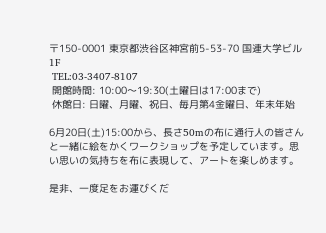〒150-0001 東京都渋谷区神宮前5-53-70 国連大学ビル1F
 TEL:03-3407-8107
 開館時間: 10:00〜19:30(土曜日は17:00まで)
 休館日: 日曜、月曜、祝日、毎月第4金曜日、年末年始

6月20日(土)15:00から、長さ50mの布に通行人の皆さんと一緒に絵をかくワークショップを予定しています。思い思いの気持ちを布に表現して、アートを楽しめます。

是非、一度足をお運びくだ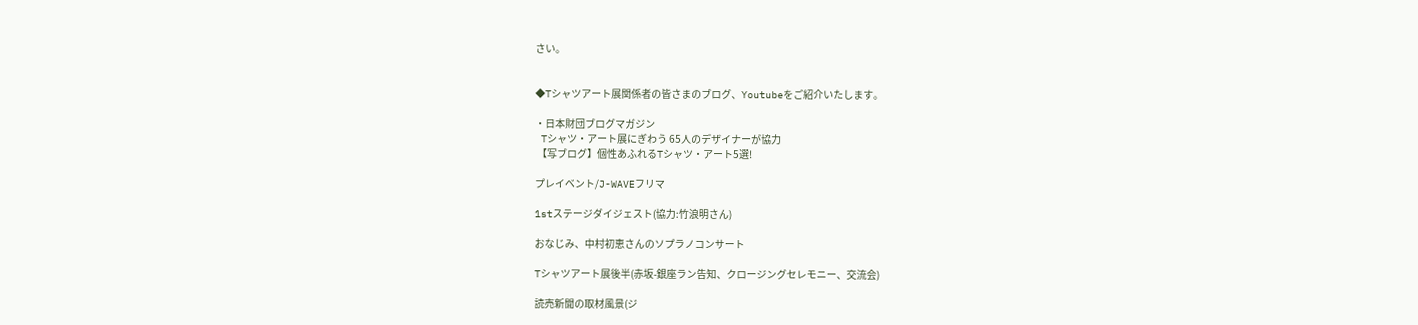さい。


◆Tシャツアート展関係者の皆さまのブログ、Youtubeをご紹介いたします。

・日本財団ブログマガジン
 Tシャツ・アート展にぎわう 65人のデザイナーが協力
 【写ブログ】個性あふれるTシャツ・アート5選!

プレイベント/J-WAVEフリマ

1stステージダイジェスト(協力:竹浪明さん)

おなじみ、中村初恵さんのソプラノコンサート

Tシャツアート展後半(赤坂-銀座ラン告知、クロージングセレモニー、交流会)

読売新聞の取材風景(ジ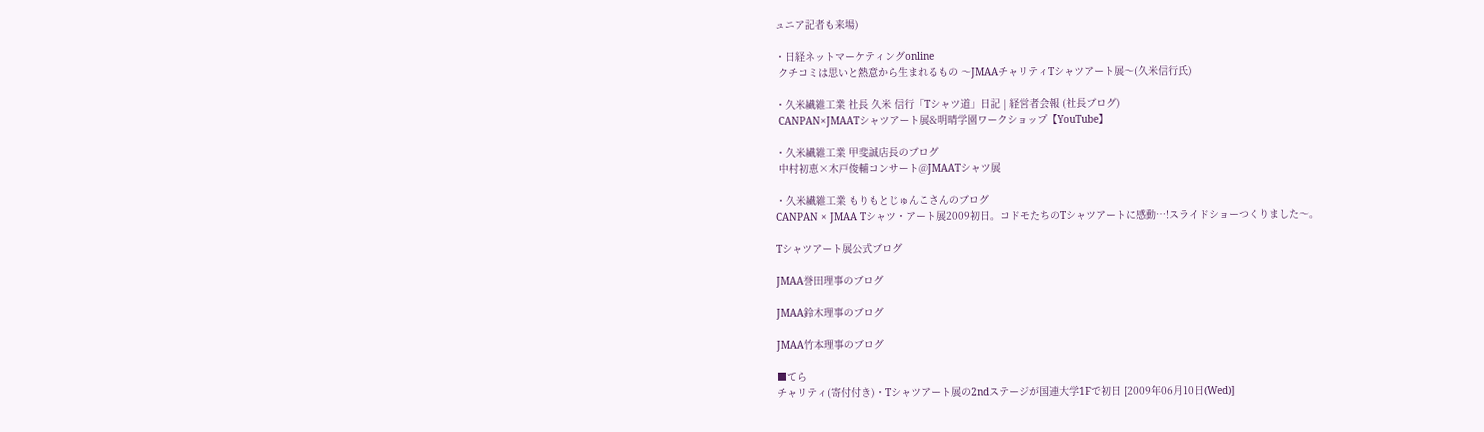ュニア記者も来場)

・日経ネットマーケティングonline
 クチコミは思いと熱意から生まれるもの 〜JMAAチャリティTシャツアート展〜(久米信行氏)

・久米繊維工業 社長 久米 信行「Tシャツ道」日記 | 経営者会報 (社長ブログ)
 CANPAN×JMAATシャツアート展&明晴学園ワークショップ【YouTube】

・久米繊維工業 甲斐誠店長のブログ
 中村初恵×木戸俊輔コンサート@JMAATシャツ展

・久米繊維工業 もりもとじゅんこさんのブログ
CANPAN × JMAA Tシャツ・アート展2009初日。コドモたちのTシャツアートに感動…!スライドショーつくりました〜。

Tシャツアート展公式ブログ

JMAA誉田理事のブログ

JMAA鈴木理事のブログ

JMAA竹本理事のブログ

■てら
チャリティ(寄付付き)・Tシャツアート展の2ndステージが国連大学1Fで初日 [2009年06月10日(Wed)]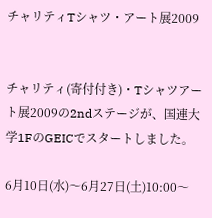チャリティTシャツ・アート展2009


チャリティ(寄付付き)・Tシャツアート展2009の2ndステージが、国連大学1FのGEICでスタートしました。

6月10日(水)〜6月27日(土)10:00〜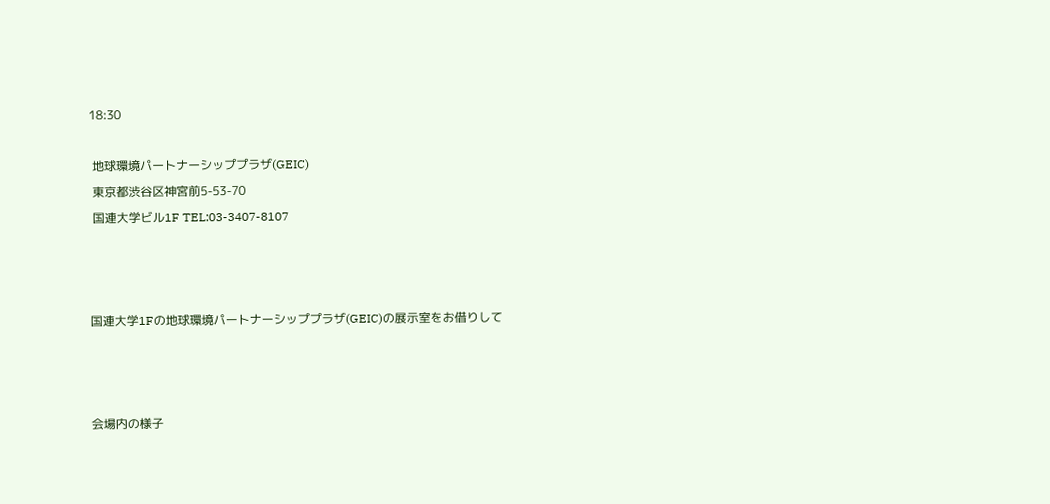18:30

 地球環境パートナーシッププラザ(GEIC)
 東京都渋谷区神宮前5-53-70
 国連大学ビル1F TEL:03-3407-8107



国連大学1Fの地球環境パートナーシッププラザ(GEIC)の展示室をお借りして



会場内の様子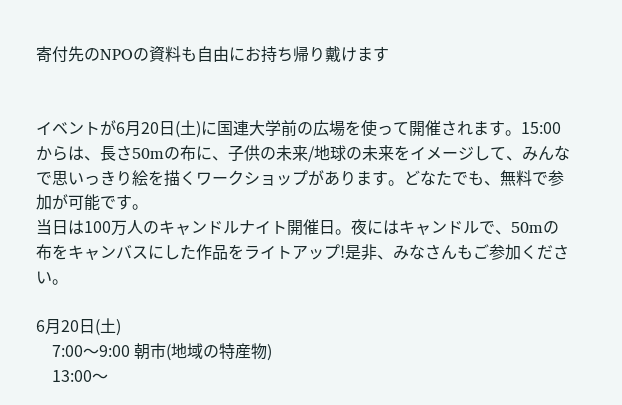寄付先のNPOの資料も自由にお持ち帰り戴けます


イベントが6月20日(土)に国連大学前の広場を使って開催されます。15:00からは、長さ50mの布に、子供の未来/地球の未来をイメージして、みんなで思いっきり絵を描くワークショップがあります。どなたでも、無料で参加が可能です。
当日は100万人のキャンドルナイト開催日。夜にはキャンドルで、50mの布をキャンバスにした作品をライトアップ!是非、みなさんもご参加ください。

6月20日(土)
    7:00〜9:00 朝市(地域の特産物)
    13:00〜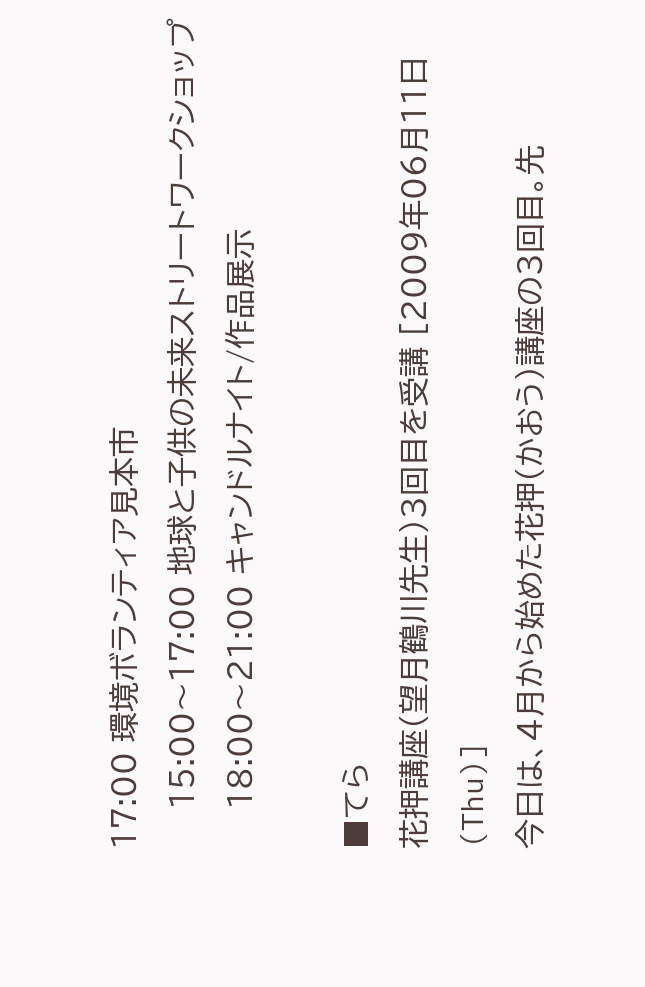17:00 環境ボランティア見本市
    15:00〜17:00 地球と子供の未来ストリートワークショップ
    18:00〜21:00 キャンドルナイト/作品展示

■てら
花押講座(望月鶴川先生)3回目を受講 [2009年06月11日(Thu)]
今日は、4月から始めた花押(かおう)講座の3回目。先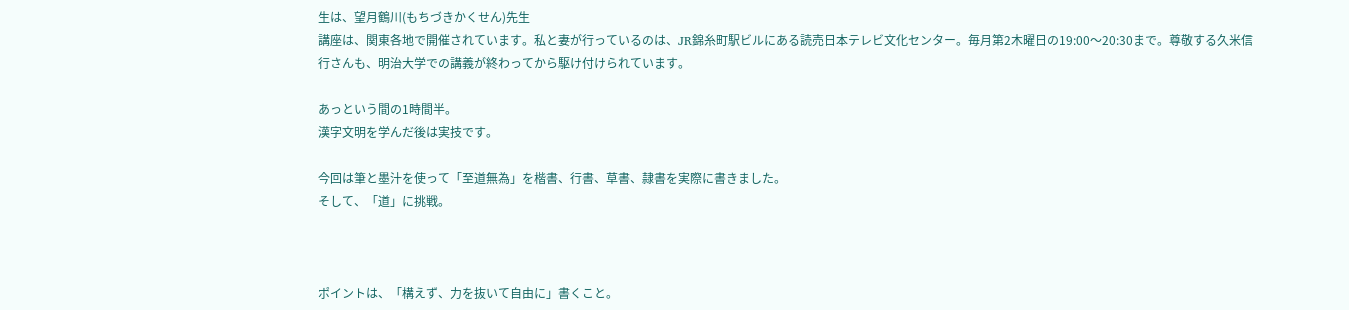生は、望月鶴川(もちづきかくせん)先生
講座は、関東各地で開催されています。私と妻が行っているのは、JR錦糸町駅ビルにある読売日本テレビ文化センター。毎月第2木曜日の19:00〜20:30まで。尊敬する久米信行さんも、明治大学での講義が終わってから駆け付けられています。

あっという間の1時間半。
漢字文明を学んだ後は実技です。

今回は筆と墨汁を使って「至道無為」を楷書、行書、草書、隷書を実際に書きました。
そして、「道」に挑戦。



ポイントは、「構えず、力を抜いて自由に」書くこと。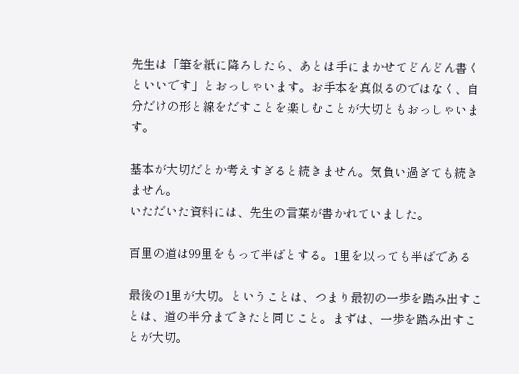先生は「筆を紙に降ろしたら、あとは手にまかせてどんどん書くといいです」とおっしゃいます。お手本を真似るのではなく、自分だけの形と線をだすことを楽しむことが大切ともおっしゃいます。

基本が大切だとか考えすぎると続きません。気負い過ぎても続きません。
いただいた資料には、先生の言葉が書かれていました。

百里の道は99里をもって半ばとする。1里を以っても半ばである

最後の1里が大切。ということは、つまり最初の一歩を踏み出すことは、道の半分まできたと同じこと。まずは、一歩を踏み出すことが大切。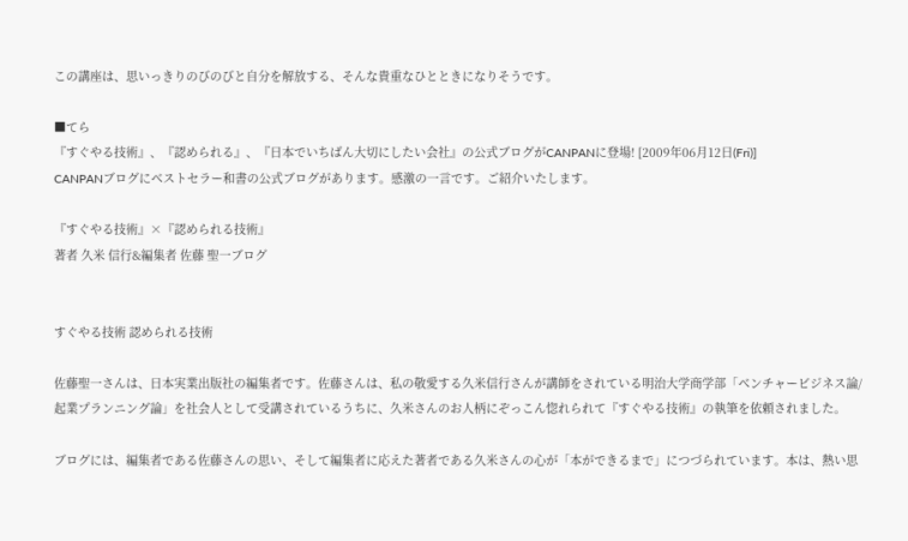この講座は、思いっきりのびのびと自分を解放する、そんな貴重なひとときになりそうです。

■てら
『すぐやる技術』、『認められる』、『日本でいちばん大切にしたい会社』の公式ブログがCANPANに登場! [2009年06月12日(Fri)]
CANPANブログにベストセラー和書の公式ブログがあります。感激の一言です。ご紹介いたします。

『すぐやる技術』×『認められる技術』
著者 久米 信行&編集者 佐藤 聖一ブログ


すぐやる技術 認められる技術

佐藤聖一さんは、日本実業出版社の編集者です。佐藤さんは、私の敬愛する久米信行さんが講師をされている明治大学商学部「ベンチャービジネス論/起業プランニング論」を社会人として受講されているうちに、久米さんのお人柄にぞっこん惚れられて『すぐやる技術』の執筆を依頼されました。

ブログには、編集者である佐藤さんの思い、そして編集者に応えた著者である久米さんの心が「本ができるまで」につづられています。本は、熱い思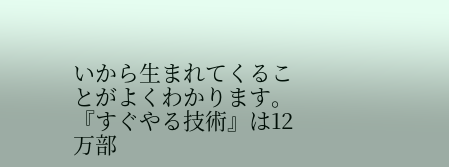いから生まれてくることがよくわかります。『すぐやる技術』は12万部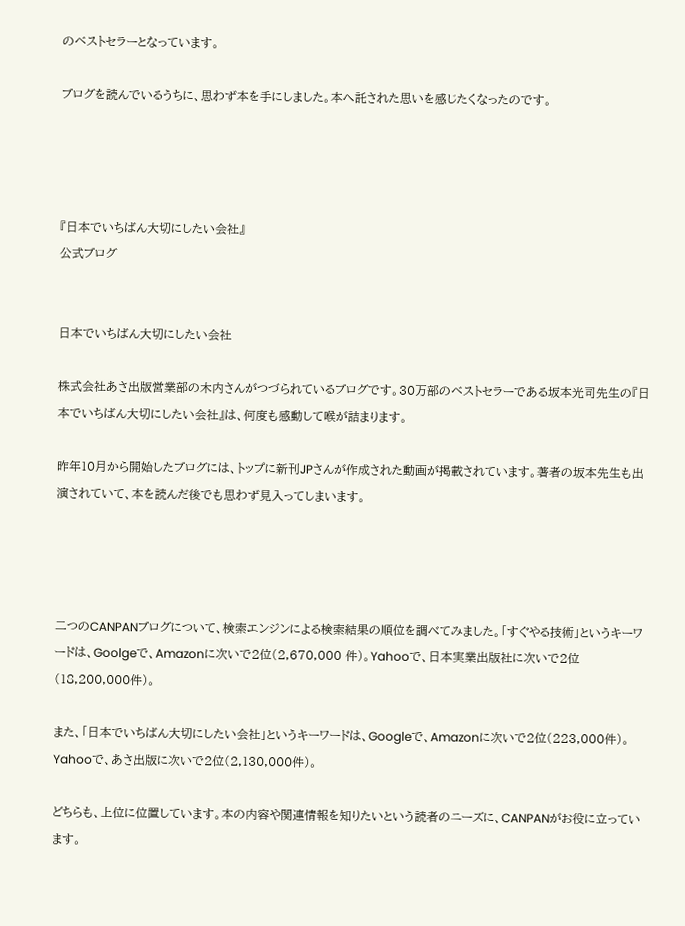のベストセラーとなっています。

ブログを読んでいるうちに、思わず本を手にしました。本へ託された思いを感じたくなったのです。




『日本でいちばん大切にしたい会社』
公式ブログ


日本でいちばん大切にしたい会社

株式会社あさ出版営業部の木内さんがつづられているブログです。30万部のベストセラーである坂本光司先生の『日本でいちばん大切にしたい会社』は、何度も感動して喉が詰まります。

昨年10月から開始したブログには、トップに新刊JPさんが作成された動画が掲載されています。著者の坂本先生も出演されていて、本を読んだ後でも思わず見入ってしまいます。




二つのCANPANブログについて、検索エンジンによる検索結果の順位を調べてみました。「すぐやる技術」というキーワードは、Goolgeで、Amazonに次いで2位(2,670,000 件)。Yahooで、日本実業出版社に次いで2位(18,200,000件)。

また、「日本でいちばん大切にしたい会社」というキーワードは、Googleで、Amazonに次いで2位(223,000件)。Yahooで、あさ出版に次いで2位(2,130,000件)。

どちらも、上位に位置しています。本の内容や関連情報を知りたいという読者のニーズに、CANPANがお役に立っています。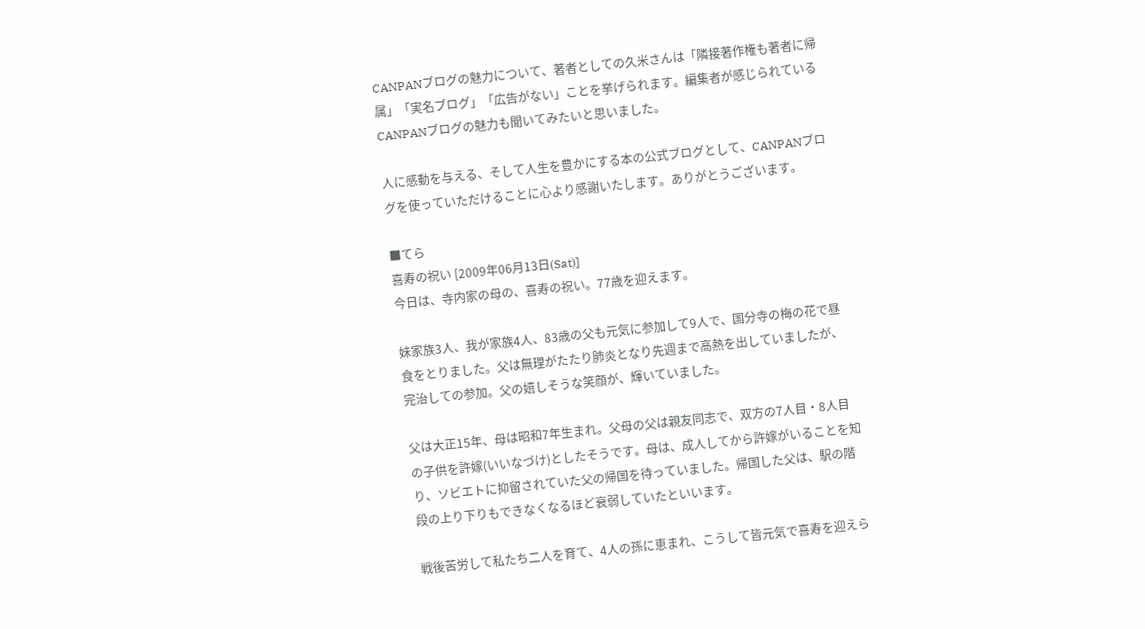CANPANブログの魅力について、著者としての久米さんは「隣接著作権も著者に帰属」「実名ブログ」「広告がない」ことを挙げられます。編集者が感じられているCANPANブログの魅力も聞いてみたいと思いました。

人に感動を与える、そして人生を豊かにする本の公式ブログとして、CANPANブログを使っていただけることに心より感謝いたします。ありがとうございます。

■てら
喜寿の祝い [2009年06月13日(Sat)]
今日は、寺内家の母の、喜寿の祝い。77歳を迎えます。

妹家族3人、我が家族4人、83歳の父も元気に参加して9人で、国分寺の梅の花で昼食をとりました。父は無理がたたり肺炎となり先週まで高熱を出していましたが、完治しての参加。父の嬉しそうな笑顔が、輝いていました。

父は大正15年、母は昭和7年生まれ。父母の父は親友同志で、双方の7人目・8人目の子供を許嫁(いいなづけ)としたそうです。母は、成人してから許嫁がいることを知り、ソビエトに抑留されていた父の帰国を待っていました。帰国した父は、駅の階段の上り下りもできなくなるほど衰弱していたといいます。

戦後苦労して私たち二人を育て、4人の孫に恵まれ、こうして皆元気で喜寿を迎えら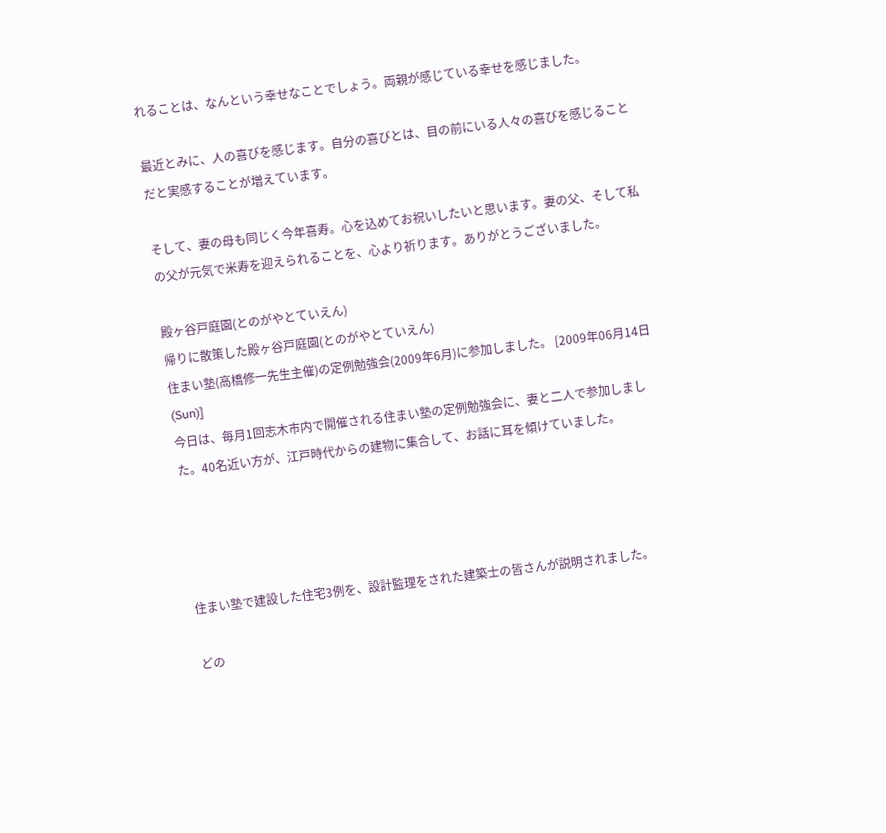れることは、なんという幸せなことでしょう。両親が感じている幸せを感じました。

最近とみに、人の喜びを感じます。自分の喜びとは、目の前にいる人々の喜びを感じることだと実感することが増えています。

そして、妻の母も同じく今年喜寿。心を込めてお祝いしたいと思います。妻の父、そして私の父が元気で米寿を迎えられることを、心より祈ります。ありがとうございました。

殿ヶ谷戸庭園(とのがやとていえん)
帰りに散策した殿ヶ谷戸庭園(とのがやとていえん)
住まい塾(高橋修一先生主催)の定例勉強会(2009年6月)に参加しました。 [2009年06月14日(Sun)]
今日は、毎月1回志木市内で開催される住まい塾の定例勉強会に、妻と二人で参加しました。40名近い方が、江戸時代からの建物に集合して、お話に耳を傾けていました。




住まい塾で建設した住宅3例を、設計監理をされた建築士の皆さんが説明されました。

どの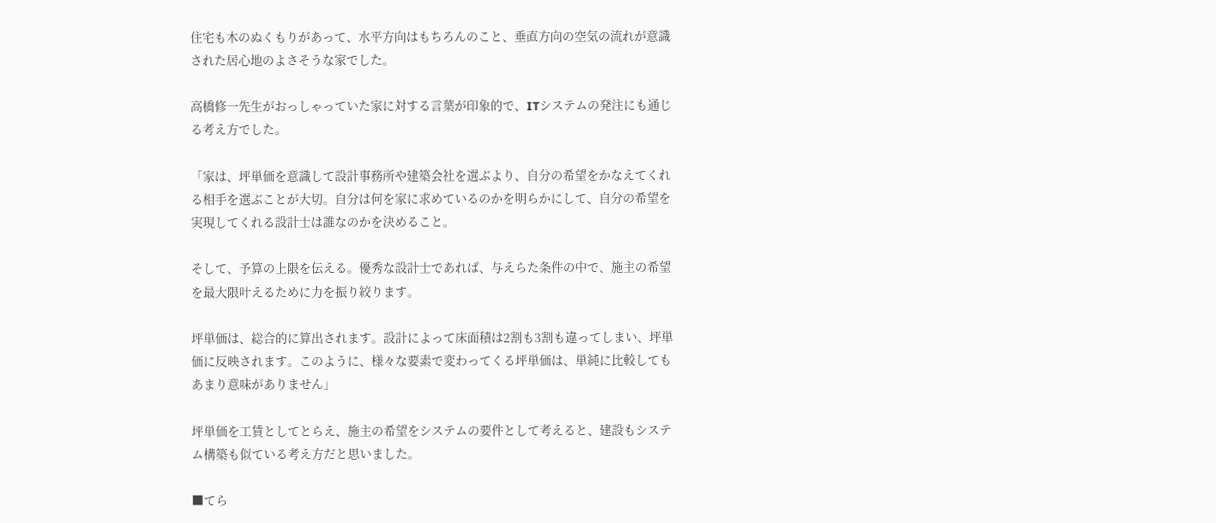住宅も木のぬくもりがあって、水平方向はもちろんのこと、垂直方向の空気の流れが意識された居心地のよさそうな家でした。

高橋修一先生がおっしゃっていた家に対する言葉が印象的で、ITシステムの発注にも通じる考え方でした。

「家は、坪単価を意識して設計事務所や建築会社を選ぶより、自分の希望をかなえてくれる相手を選ぶことが大切。自分は何を家に求めているのかを明らかにして、自分の希望を実現してくれる設計士は誰なのかを決めること。

そして、予算の上限を伝える。優秀な設計士であれば、与えらた条件の中で、施主の希望を最大限叶えるために力を振り絞ります。

坪単価は、総合的に算出されます。設計によって床面積は2割も3割も違ってしまい、坪単価に反映されます。このように、様々な要素で変わってくる坪単価は、単純に比較してもあまり意味がありません」

坪単価を工賃としてとらえ、施主の希望をシステムの要件として考えると、建設もシステム構築も似ている考え方だと思いました。

■てら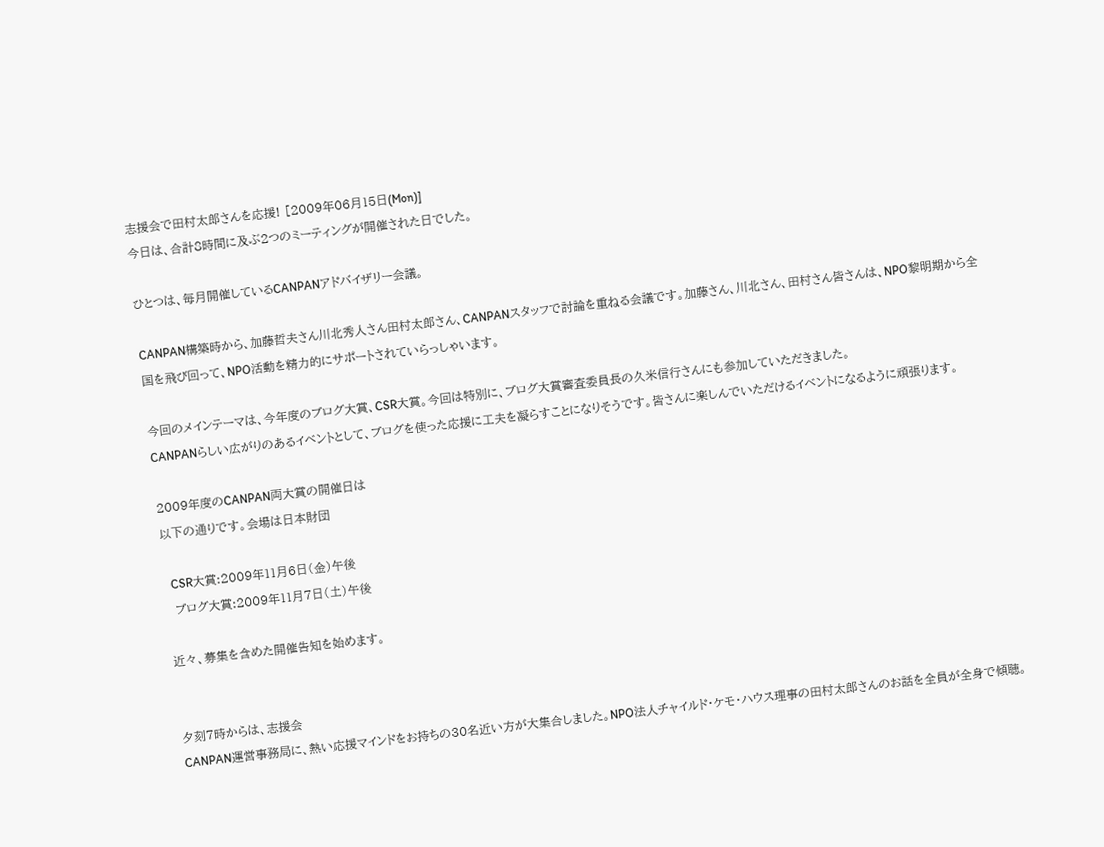志援会で田村太郎さんを応援! [2009年06月15日(Mon)]
今日は、合計8時間に及ぶ2つのミーティングが開催された日でした。

ひとつは、毎月開催しているCANPANアドバイザリー会議。

CANPAN構築時から、加藤哲夫さん川北秀人さん田村太郎さん、CANPANスタッフで討論を重ねる会議です。加藤さん、川北さん、田村さん皆さんは、NPO黎明期から全国を飛び回って、NPO活動を精力的にサポートされていらっしゃいます。

今回のメインテーマは、今年度のブログ大賞、CSR大賞。今回は特別に、ブログ大賞審査委員長の久米信行さんにも参加していただきました。
CANPANらしい広がりのあるイベントとして、ブログを使った応援に工夫を凝らすことになりそうです。皆さんに楽しんでいただけるイベントになるように頑張ります。

2009年度のCANPAN両大賞の開催日は
以下の通りです。会場は日本財団

  CSR大賞:2009年11月6日(金)午後
  ブログ大賞:2009年11月7日(土)午後

近々、募集を含めた開催告知を始めます。


夕刻7時からは、志援会
CANPAN運営事務局に、熱い応援マインドをお持ちの30名近い方が大集合しました。NPO法人チャイルド・ケモ・ハウス理事の田村太郎さんのお話を全員が全身で傾聴。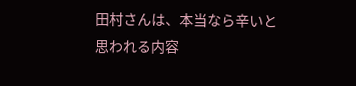田村さんは、本当なら辛いと思われる内容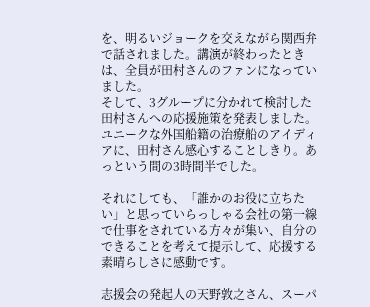を、明るいジョークを交えながら関西弁で話されました。講演が終わったときは、全員が田村さんのファンになっていました。
そして、3グループに分かれて検討した田村さんへの応援施策を発表しました。ユニークな外国船籍の治療船のアイディアに、田村さん感心することしきり。あっという間の3時間半でした。

それにしても、「誰かのお役に立ちたい」と思っていらっしゃる会社の第一線で仕事をされている方々が集い、自分のできることを考えて提示して、応援する素晴らしさに感動です。

志援会の発起人の天野敦之さん、スーパ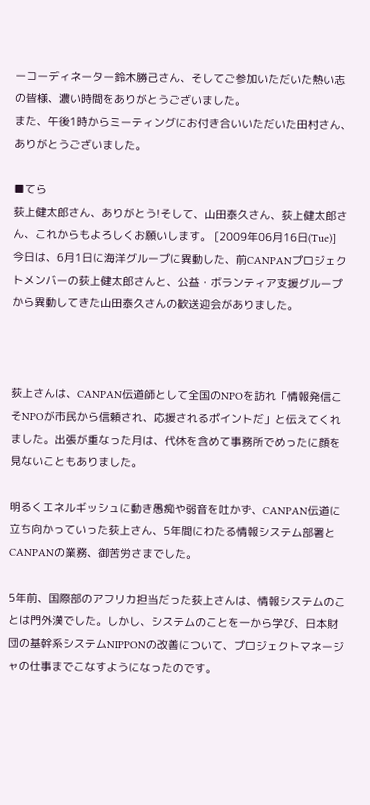ーコーディネーター鈴木勝己さん、そしてご参加いただいた熱い志の皆様、濃い時間をありがとうございました。
また、午後1時からミーティングにお付き合いいただいた田村さん、ありがとうございました。

■てら
荻上健太郎さん、ありがとう!そして、山田泰久さん、荻上健太郎さん、これからもよろしくお願いします。 [2009年06月16日(Tue)]
今日は、6月1日に海洋グループに異動した、前CANPANプロジェクトメンバーの荻上健太郎さんと、公益・ボランティア支援グループから異動してきた山田泰久さんの歓送迎会がありました。



荻上さんは、CANPAN伝道師として全国のNPOを訪れ「情報発信こそNPOが市民から信頼され、応援されるポイントだ」と伝えてくれました。出張が重なった月は、代休を含めて事務所でめったに顔を見ないこともありました。

明るくエネルギッシュに動き愚痴や弱音を吐かず、CANPAN伝道に立ち向かっていった荻上さん、5年間にわたる情報システム部署とCANPANの業務、御苦労さまでした。

5年前、国際部のアフリカ担当だった荻上さんは、情報システムのことは門外漢でした。しかし、システムのことを一から学び、日本財団の基幹系システムNIPPONの改善について、プロジェクトマネージャの仕事までこなすようになったのです。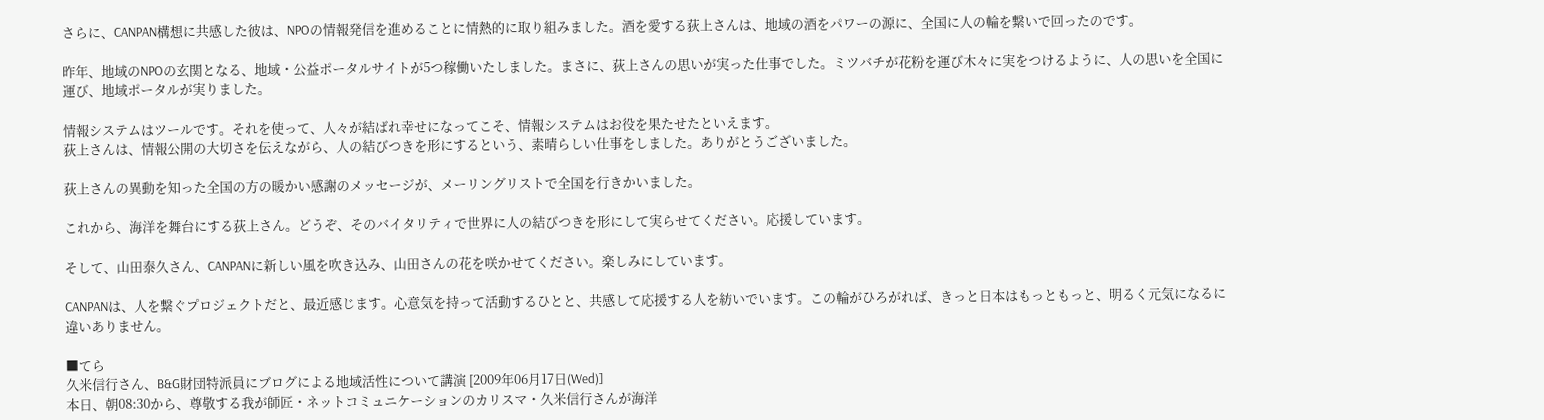さらに、CANPAN構想に共感した彼は、NPOの情報発信を進めることに情熱的に取り組みました。酒を愛する荻上さんは、地域の酒をパワーの源に、全国に人の輪を繋いで回ったのです。

昨年、地域のNPOの玄関となる、地域・公益ポータルサイトが5つ稼働いたしました。まさに、荻上さんの思いが実った仕事でした。ミツバチが花粉を運び木々に実をつけるように、人の思いを全国に運び、地域ポータルが実りました。

情報システムはツールです。それを使って、人々が結ばれ幸せになってこそ、情報システムはお役を果たせたといえます。
荻上さんは、情報公開の大切さを伝えながら、人の結びつきを形にするという、素晴らしい仕事をしました。ありがとうございました。

荻上さんの異動を知った全国の方の暖かい感謝のメッセージが、メーリングリストで全国を行きかいました。

これから、海洋を舞台にする荻上さん。どうぞ、そのバイタリティで世界に人の結びつきを形にして実らせてください。応援しています。

そして、山田泰久さん、CANPANに新しい風を吹き込み、山田さんの花を咲かせてください。楽しみにしています。

CANPANは、人を繋ぐプロジェクトだと、最近感じます。心意気を持って活動するひとと、共感して応援する人を紡いでいます。この輪がひろがれば、きっと日本はもっともっと、明るく元気になるに違いありません。

■てら
久米信行さん、B&G財団特派員にブログによる地域活性について講演 [2009年06月17日(Wed)]
本日、朝08:30から、尊敬する我が師匠・ネットコミュニケーションのカリスマ・久米信行さんが海洋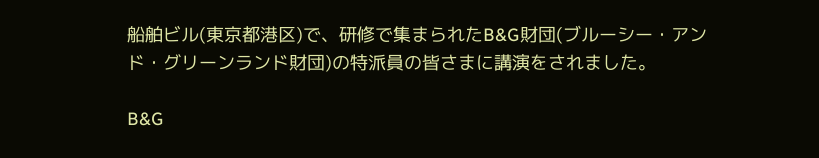船舶ビル(東京都港区)で、研修で集まられたB&G財団(ブルーシー・アンド・グリーンランド財団)の特派員の皆さまに講演をされました。

B&G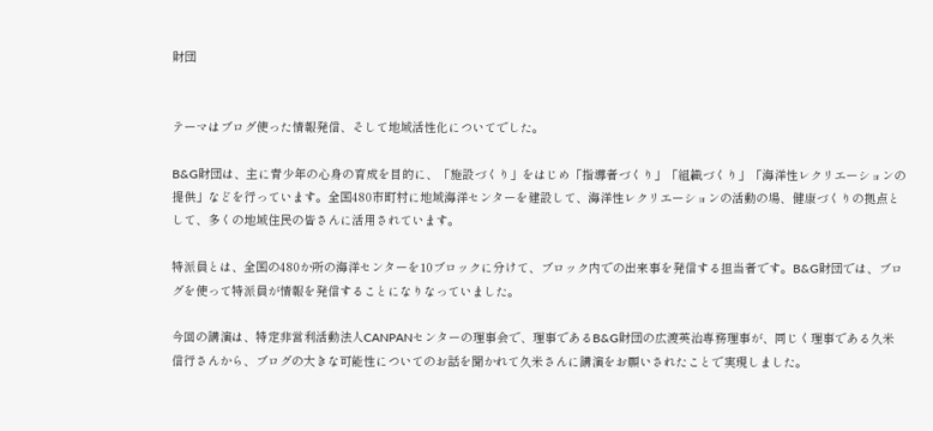財団


テーマはブログ使った情報発信、そして地域活性化についてでした。

B&G財団は、主に青少年の心身の育成を目的に、「施設づくり」をはじめ「指導者づくり」「組織づくり」「海洋性レクリエーションの提供」などを行っています。全国480市町村に地域海洋センターを建設して、海洋性レクリエーションの活動の場、健康づくりの拠点として、多くの地域住民の皆さんに活用されています。

特派員とは、全国の480か所の海洋センターを10ブロックに分けて、ブロック内での出来事を発信する担当者です。B&G財団では、ブログを使って特派員が情報を発信することになりなっていました。

今回の講演は、特定非営利活動法人CANPANセンターの理事会で、理事であるB&G財団の広渡英治専務理事が、同じく理事である久米信行さんから、ブログの大きな可能性についてのお話を聞かれて久米さんに講演をお願いされたことで実現しました。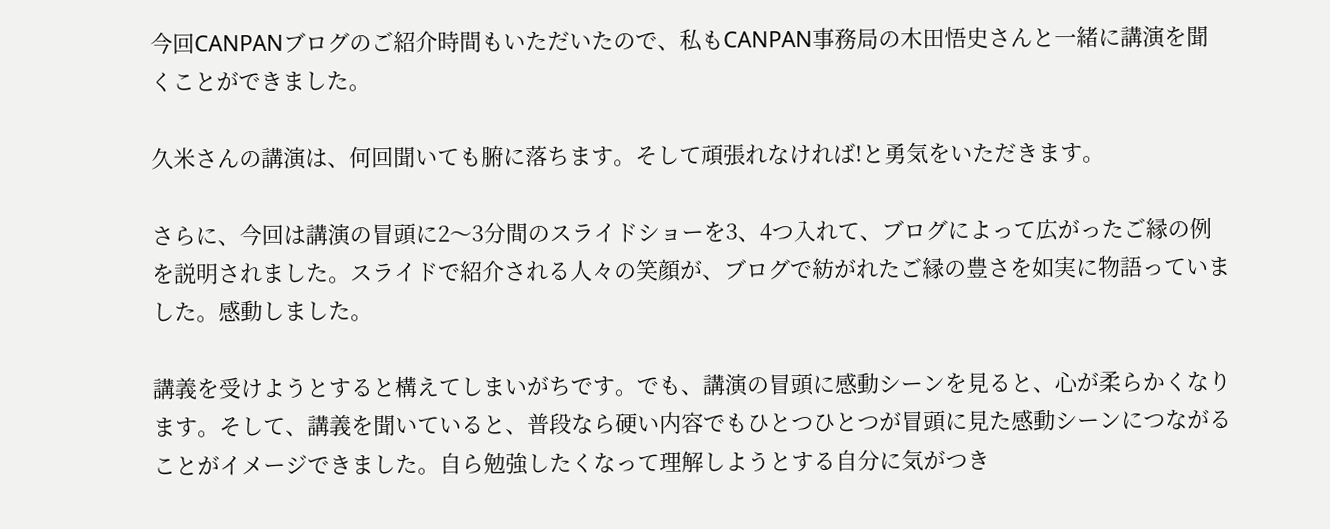今回CANPANブログのご紹介時間もいただいたので、私もCANPAN事務局の木田悟史さんと一緒に講演を聞くことができました。

久米さんの講演は、何回聞いても腑に落ちます。そして頑張れなければ!と勇気をいただきます。

さらに、今回は講演の冒頭に2〜3分間のスライドショーを3、4つ入れて、ブログによって広がったご縁の例を説明されました。スライドで紹介される人々の笑顔が、ブログで紡がれたご縁の豊さを如実に物語っていました。感動しました。

講義を受けようとすると構えてしまいがちです。でも、講演の冒頭に感動シーンを見ると、心が柔らかくなります。そして、講義を聞いていると、普段なら硬い内容でもひとつひとつが冒頭に見た感動シーンにつながることがイメージできました。自ら勉強したくなって理解しようとする自分に気がつき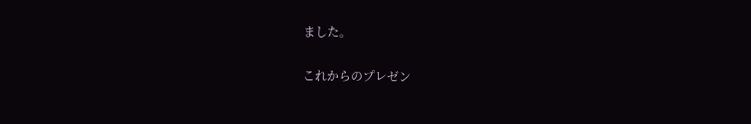ました。

これからのプレゼン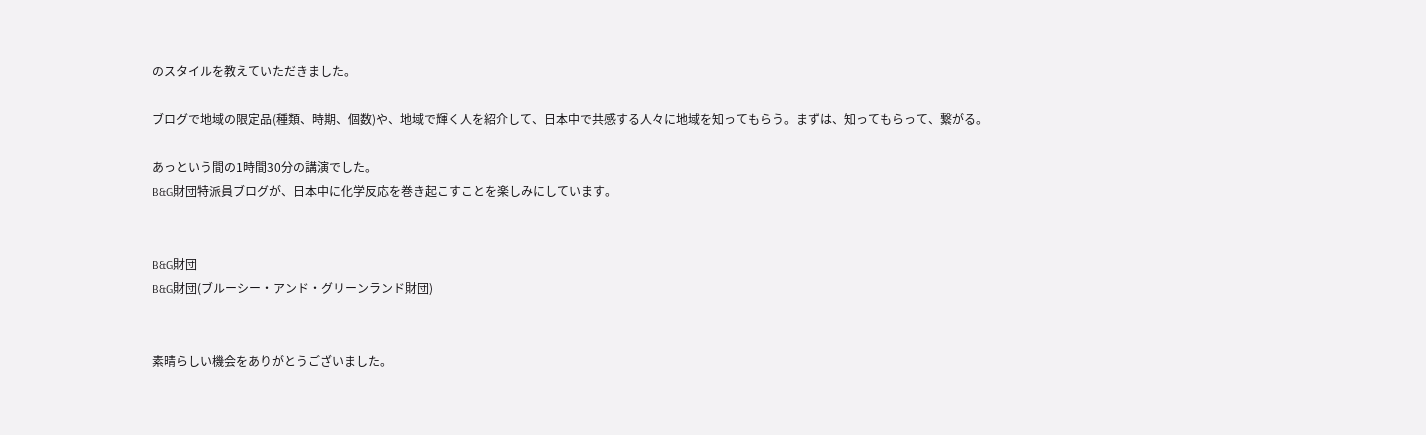のスタイルを教えていただきました。

ブログで地域の限定品(種類、時期、個数)や、地域で輝く人を紹介して、日本中で共感する人々に地域を知ってもらう。まずは、知ってもらって、繋がる。

あっという間の1時間30分の講演でした。
B&G財団特派員ブログが、日本中に化学反応を巻き起こすことを楽しみにしています。


B&G財団
B&G財団(ブルーシー・アンド・グリーンランド財団)


素晴らしい機会をありがとうございました。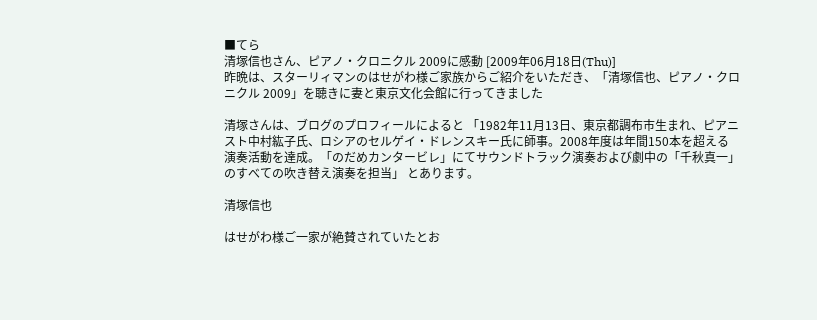■てら
清塚信也さん、ピアノ・クロニクル 2009に感動 [2009年06月18日(Thu)]
昨晩は、スターリィマンのはせがわ様ご家族からご紹介をいただき、「清塚信也、ピアノ・クロニクル 2009」を聴きに妻と東京文化会館に行ってきました

清塚さんは、ブログのプロフィールによると 「1982年11月13日、東京都調布市生まれ、ピアニスト中村紘子氏、ロシアのセルゲイ・ドレンスキー氏に師事。2008年度は年間150本を超える演奏活動を達成。「のだめカンタービレ」にてサウンドトラック演奏および劇中の「千秋真一」のすべての吹き替え演奏を担当」 とあります。

清塚信也

はせがわ様ご一家が絶賛されていたとお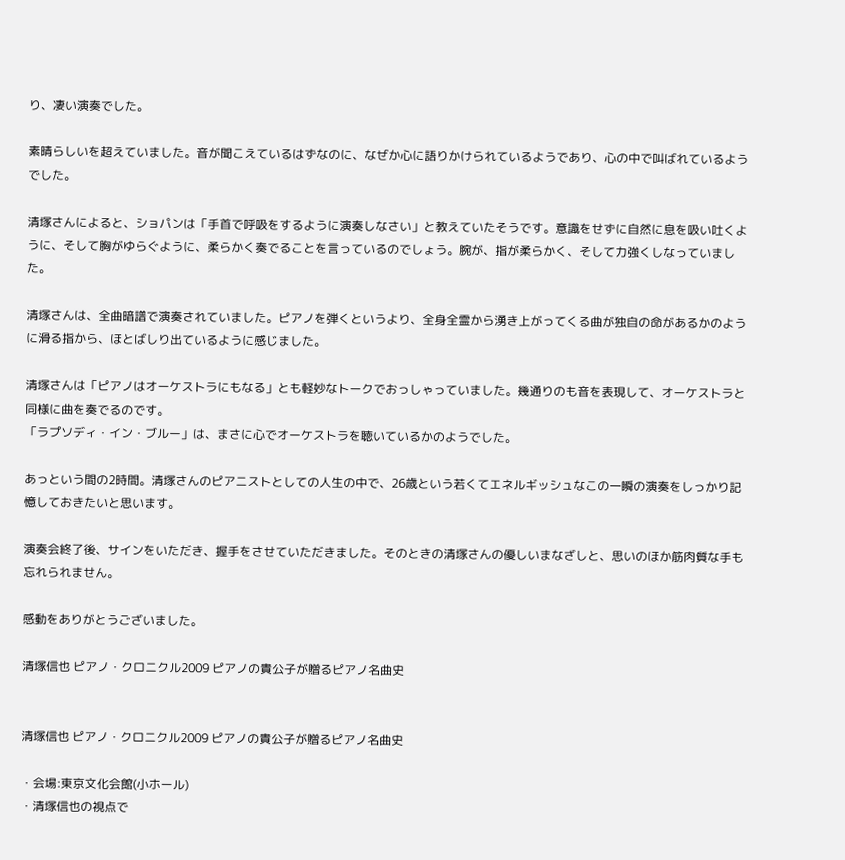り、凄い演奏でした。

素晴らしいを超えていました。音が聞こえているはずなのに、なぜか心に語りかけられているようであり、心の中で叫ばれているようでした。

清塚さんによると、ショパンは「手首で呼吸をするように演奏しなさい」と教えていたそうです。意識をせずに自然に息を吸い吐くように、そして胸がゆらぐように、柔らかく奏でることを言っているのでしょう。腕が、指が柔らかく、そして力強くしなっていました。

清塚さんは、全曲暗譜で演奏されていました。ピアノを弾くというより、全身全霊から湧き上がってくる曲が独自の命があるかのように滑る指から、ほとばしり出ているように感じました。

清塚さんは「ピアノはオーケストラにもなる」とも軽妙なトークでおっしゃっていました。幾通りのも音を表現して、オーケストラと同様に曲を奏でるのです。
「ラプソディ・イン・ブルー」は、まさに心でオーケストラを聴いているかのようでした。

あっという間の2時間。清塚さんのピアニストとしての人生の中で、26歳という若くてエネルギッシュなこの一瞬の演奏をしっかり記憶しておきたいと思います。

演奏会終了後、サインをいただき、握手をさせていただきました。そのときの清塚さんの優しいまなざしと、思いのほか筋肉質な手も忘れられません。

感動をありがとうございました。

清塚信也 ピアノ・クロニクル2009 ピアノの貴公子が贈るピアノ名曲史


清塚信也 ピアノ・クロニクル2009 ピアノの貴公子が贈るピアノ名曲史

・会場:東京文化会館(小ホール)
・清塚信也の視点で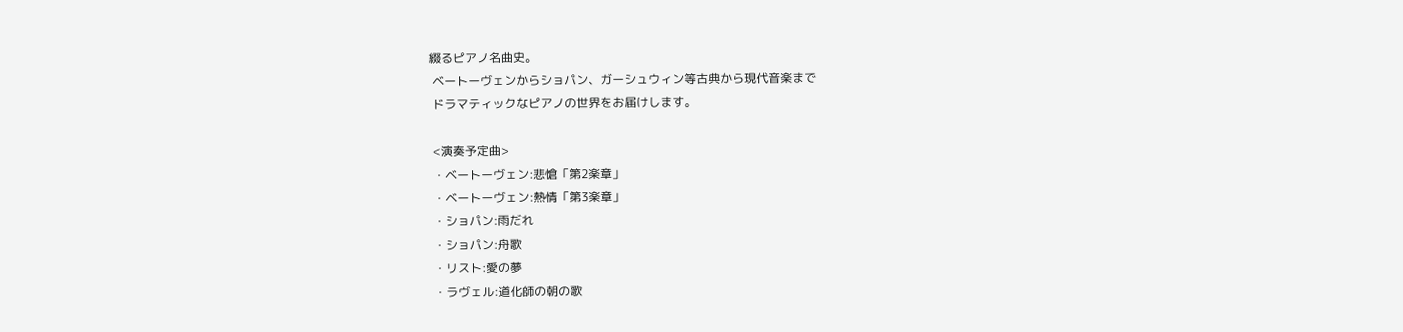綴るピアノ名曲史。
 ベートーヴェンからショパン、ガーシュウィン等古典から現代音楽まで
 ドラマティックなピアノの世界をお届けします。

 <演奏予定曲>
 ・ベートーヴェン:悲愴「第2楽章」
 ・ベートーヴェン:熱情「第3楽章」
 ・ショパン:雨だれ
 ・ショパン:舟歌
 ・リスト:愛の夢
 ・ラヴェル:道化師の朝の歌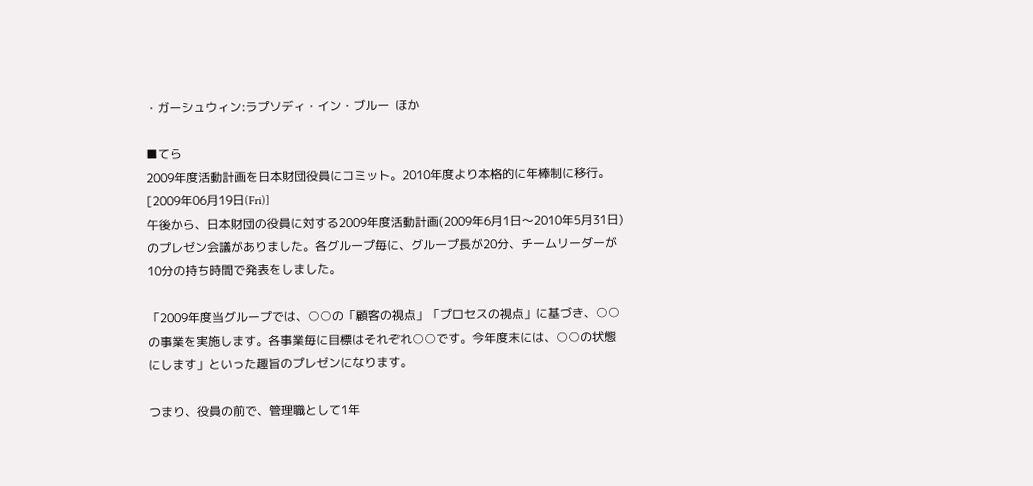・ガーシュウィン:ラプソディ・イン・ブルー  ほか

■てら
2009年度活動計画を日本財団役員にコミット。2010年度より本格的に年棒制に移行。 [2009年06月19日(Fri)]
午後から、日本財団の役員に対する2009年度活動計画(2009年6月1日〜2010年5月31日)のプレゼン会議がありました。各グループ毎に、グループ長が20分、チームリーダーが10分の持ち時間で発表をしました。

「2009年度当グループでは、○○の「顧客の視点」「プロセスの視点」に基づき、○○の事業を実施します。各事業毎に目標はそれぞれ○○です。今年度末には、○○の状態にします」といった趣旨のプレゼンになります。

つまり、役員の前で、管理職として1年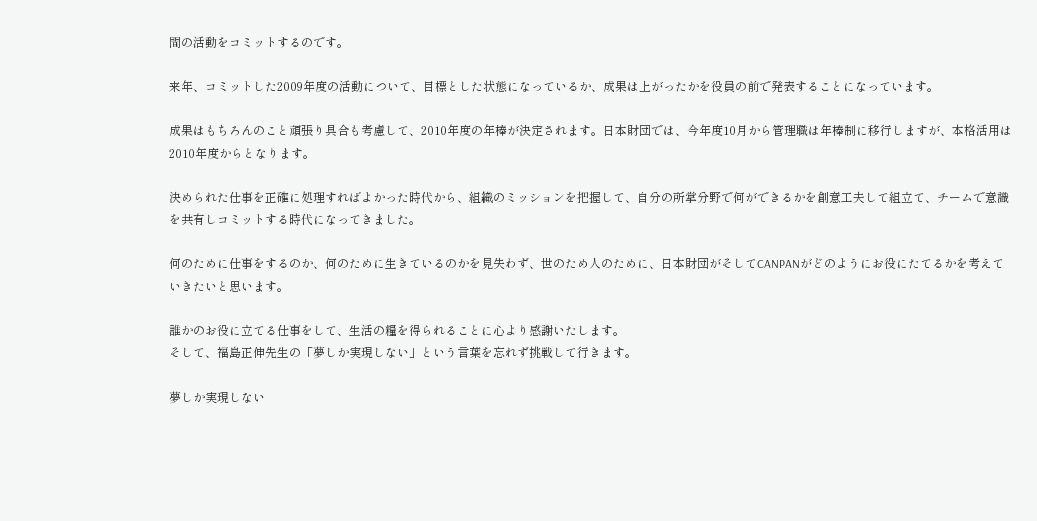間の活動をコミットするのです。

来年、コミットした2009年度の活動について、目標とした状態になっているか、成果は上がったかを役員の前で発表することになっています。

成果はもちろんのこと頑張り具合も考慮して、2010年度の年棒が決定されます。日本財団では、今年度10月から管理職は年棒制に移行しますが、本格活用は2010年度からとなります。

決められた仕事を正確に処理すればよかった時代から、組織のミッションを把握して、自分の所掌分野で何ができるかを創意工夫して組立て、チームで意識を共有しコミットする時代になってきました。

何のために仕事をするのか、何のために生きているのかを見失わず、世のため人のために、日本財団がそしてCANPANがどのようにお役にたてるかを考えていきたいと思います。

誰かのお役に立てる仕事をして、生活の糧を得られることに心より感謝いたします。
そして、福島正伸先生の「夢しか実現しない」という言葉を忘れず挑戦して行きます。

夢しか実現しない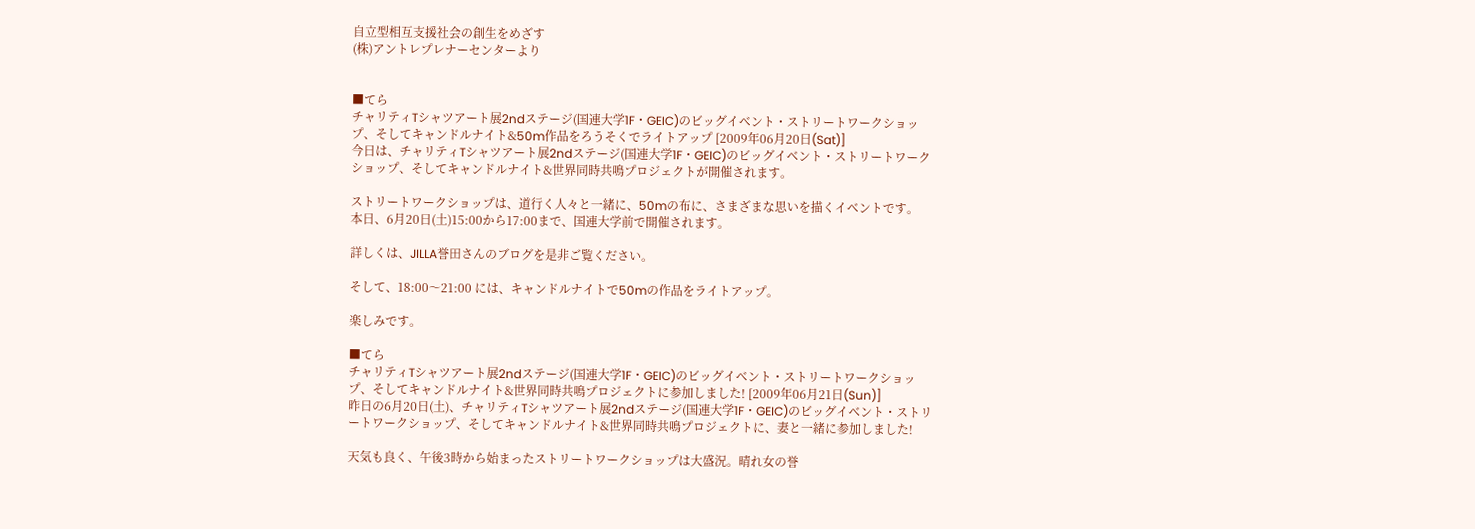自立型相互支援社会の創生をめざす
(株)アントレプレナーセンターより


■てら
チャリティTシャツアート展2ndステージ(国連大学1F・GEIC)のビッグイベント・ストリートワークショップ、そしてキャンドルナイト&50m作品をろうそくでライトアップ [2009年06月20日(Sat)]
今日は、チャリティTシャツアート展2ndステージ(国連大学1F・GEIC)のビッグイベント・ストリートワークショップ、そしてキャンドルナイト&世界同時共鳴プロジェクトが開催されます。

ストリートワークショップは、道行く人々と一緒に、50mの布に、さまざまな思いを描くイベントです。
本日、6月20日(土)15:00から17:00まで、国連大学前で開催されます。

詳しくは、JILLA誉田さんのブログを是非ご覧ください。

そして、18:00〜21:00 には、キャンドルナイトで50mの作品をライトアップ。

楽しみです。

■てら
チャリティTシャツアート展2ndステージ(国連大学1F・GEIC)のビッグイベント・ストリートワークショップ、そしてキャンドルナイト&世界同時共鳴プロジェクトに参加しました! [2009年06月21日(Sun)]
昨日の6月20日(土)、チャリティTシャツアート展2ndステージ(国連大学1F・GEIC)のビッグイベント・ストリートワークショップ、そしてキャンドルナイト&世界同時共鳴プロジェクトに、妻と一緒に参加しました!

天気も良く、午後3時から始まったストリートワークショップは大盛況。晴れ女の誉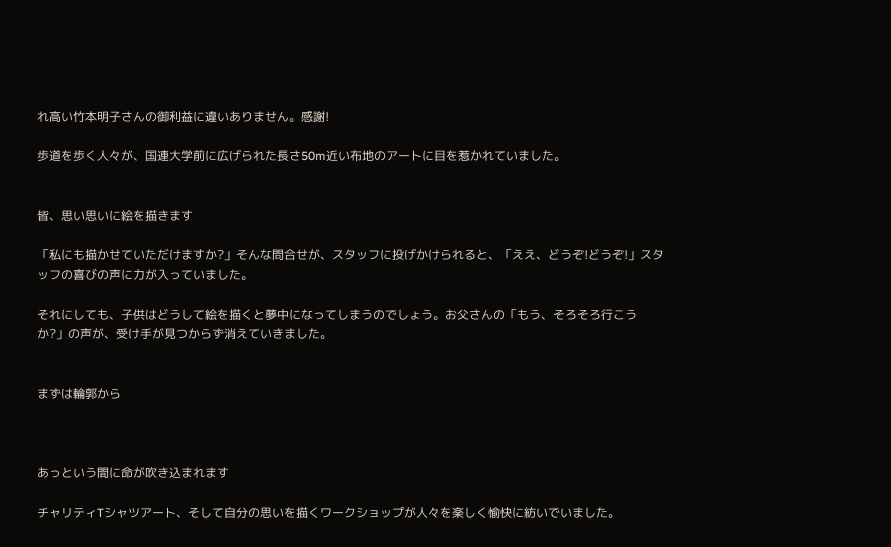れ高い竹本明子さんの御利益に違いありません。感謝!

歩道を歩く人々が、国連大学前に広げられた長さ50m近い布地のアートに目を惹かれていました。


皆、思い思いに絵を描きます

「私にも描かせていただけますか?」そんな問合せが、スタッフに投げかけられると、「ええ、どうぞ!どうぞ!」スタッフの喜びの声に力が入っていました。

それにしても、子供はどうして絵を描くと夢中になってしまうのでしょう。お父さんの「もう、そろそろ行こうか?」の声が、受け手が見つからず消えていきました。


まずは輪郭から



あっという間に命が吹き込まれます

チャリティTシャツアート、そして自分の思いを描くワークショップが人々を楽しく愉快に紡いでいました。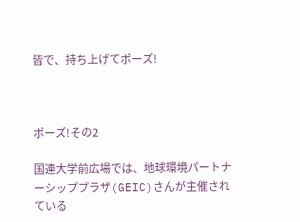皆で、持ち上げてポーズ!



ポーズ!その2

国連大学前広場では、地球環境パートナーシッププラザ(GEIC)さんが主催されている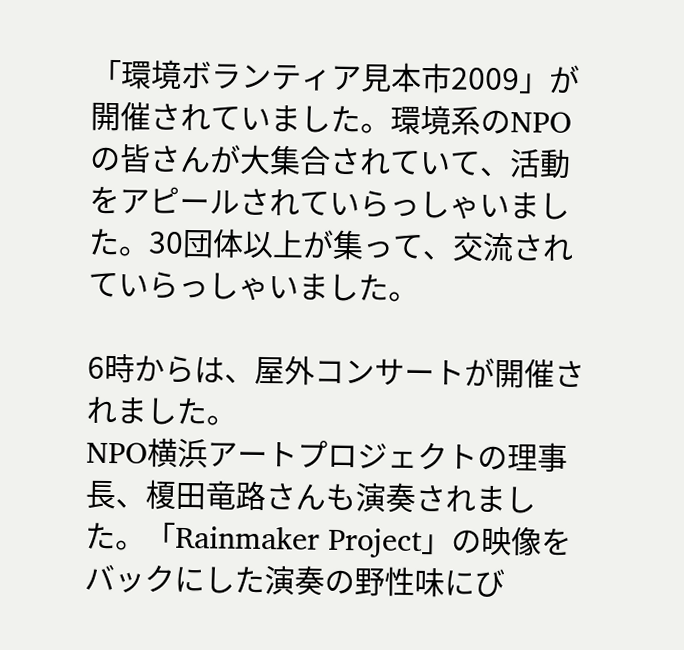「環境ボランティア見本市2009」が開催されていました。環境系のNPOの皆さんが大集合されていて、活動をアピールされていらっしゃいました。30団体以上が集って、交流されていらっしゃいました。

6時からは、屋外コンサートが開催されました。
NPO横浜アートプロジェクトの理事長、榎田竜路さんも演奏されました。「Rainmaker Project」の映像をバックにした演奏の野性味にび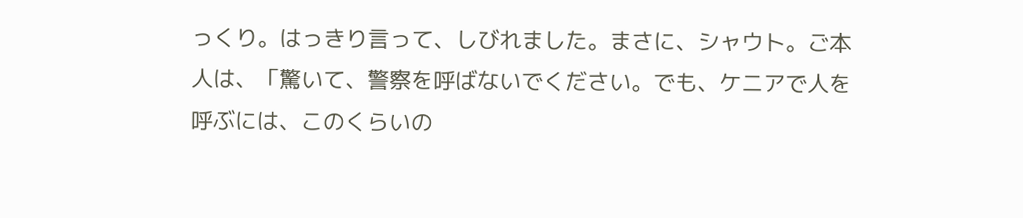っくり。はっきり言って、しびれました。まさに、シャウト。ご本人は、「驚いて、警察を呼ばないでください。でも、ケニアで人を呼ぶには、このくらいの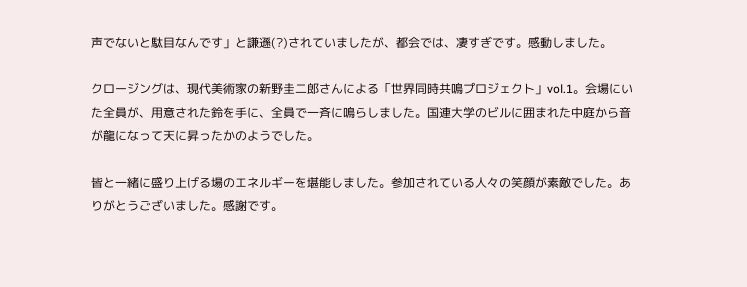声でないと駄目なんです」と謙遜(?)されていましたが、都会では、凄すぎです。感動しました。

クロージングは、現代美術家の新野圭二郎さんによる「世界同時共鳴プロジェクト」vol.1。会場にいた全員が、用意された鈴を手に、全員で一斉に鳴らしました。国連大学のビルに囲まれた中庭から音が龍になって天に昇ったかのようでした。

皆と一緒に盛り上げる場のエネルギーを堪能しました。参加されている人々の笑顔が素敵でした。ありがとうございました。感謝です。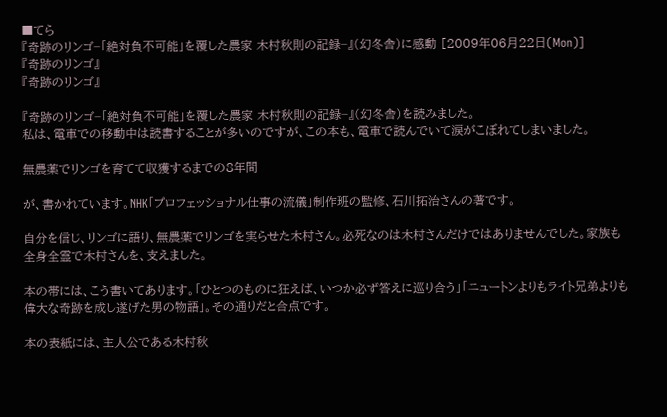■てら
『奇跡のリンゴ−「絶対負不可能」を覆した農家 木村秋則の記録−』(幻冬舎)に感動 [2009年06月22日(Mon)]
『奇跡のリンゴ』
『奇跡のリンゴ』

『奇跡のリンゴ−「絶対負不可能」を覆した農家 木村秋則の記録−』(幻冬舎)を読みました。
私は、電車での移動中は読書することが多いのですが、この本も、電車で読んでいて涙がこぼれてしまいました。

無農薬でリンゴを育てて収獲するまでの8年間

が、書かれています。NHK「プロフェッショナル仕事の流儀」制作班の監修、石川拓治さんの著です。

自分を信じ、リンゴに語り、無農薬でリンゴを実らせた木村さん。必死なのは木村さんだけではありませんでした。家族も全身全霊で木村さんを、支えました。

本の帯には、こう書いてあります。「ひとつのものに狂えば、いつか必ず答えに巡り合う」「ニュートンよりもライト兄弟よりも偉大な奇跡を成し遂げた男の物語」。その通りだと合点です。

本の表紙には、主人公である木村秋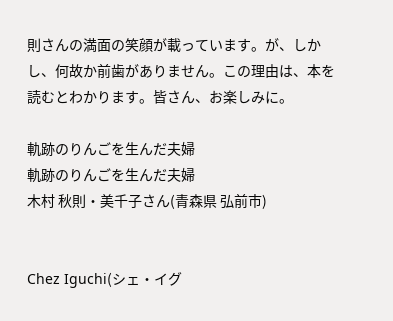則さんの満面の笑顔が載っています。が、しかし、何故か前歯がありません。この理由は、本を読むとわかります。皆さん、お楽しみに。

軌跡のりんごを生んだ夫婦
軌跡のりんごを生んだ夫婦
木村 秋則・美千子さん(青森県 弘前市)


Chez Iguchi(シェ・イグ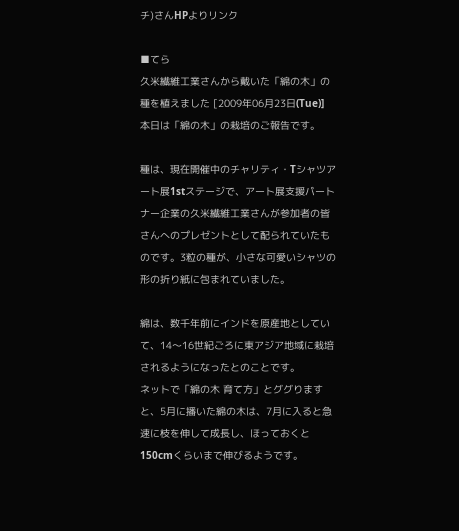チ)さんHPよりリンク

■てら
久米繊維工業さんから戴いた「綿の木」の種を植えました [2009年06月23日(Tue)]
本日は「綿の木」の栽培のご報告です。

種は、現在開催中のチャリティ・Tシャツアート展1stステージで、アート展支援パートナー企業の久米繊維工業さんが参加者の皆さんへのプレゼントとして配られていたものです。3粒の種が、小さな可愛いシャツの形の折り紙に包まれていました。

綿は、数千年前にインドを原産地としていて、14〜16世紀ごろに東アジア地域に栽培されるようになったとのことです。
ネットで「綿の木 育て方」とググりますと、5月に播いた綿の木は、7月に入ると急速に枝を伸して成長し、ほっておくと150cmくらいまで伸びるようです。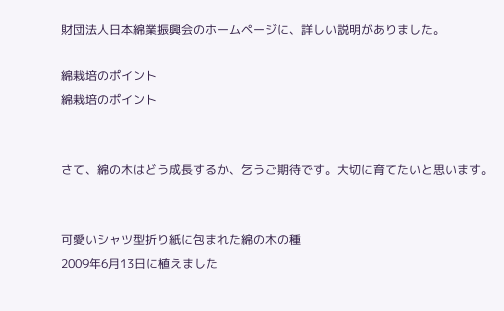財団法人日本綿業振興会のホームページに、詳しい説明がありました。

綿栽培のポイント
綿栽培のポイント


さて、綿の木はどう成長するか、乞うご期待です。大切に育てたいと思います。


可愛いシャツ型折り紙に包まれた綿の木の種
2009年6月13日に植えました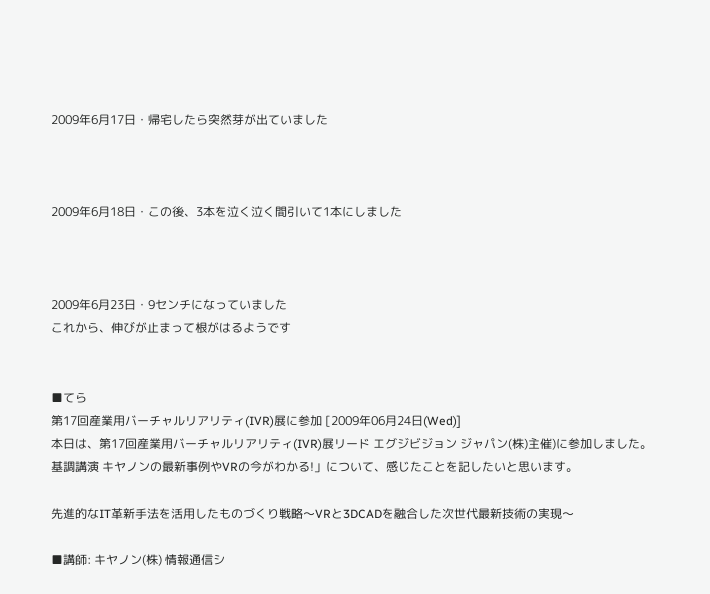2009年6月17日・帰宅したら突然芽が出ていました



2009年6月18日・この後、3本を泣く泣く間引いて1本にしました



2009年6月23日・9センチになっていました
これから、伸びが止まって根がはるようです


■てら
第17回産業用バーチャルリアリティ(IVR)展に参加 [2009年06月24日(Wed)]
本日は、第17回産業用バーチャルリアリティ(IVR)展リード エグジビジョン ジャパン(株)主催)に参加しました。
基調講演 キヤノンの最新事例やVRの今がわかる!」について、感じたことを記したいと思います。

先進的なIT革新手法を活用したものづくり戦略〜VRと3DCADを融合した次世代最新技術の実現〜

■講師: キヤノン(株) 情報通信シ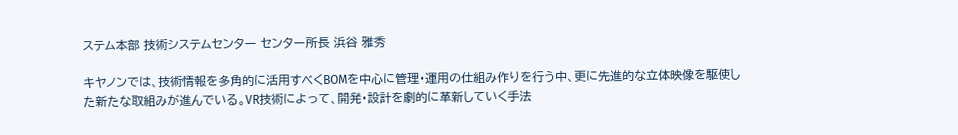ステム本部 技術システムセンター センター所長 浜谷 雅秀

キヤノンでは、技術情報を多角的に活用すべくBOMを中心に管理・運用の仕組み作りを行う中、更に先進的な立体映像を駆使した新たな取組みが進んでいる。VR技術によって、開発・設計を劇的に革新していく手法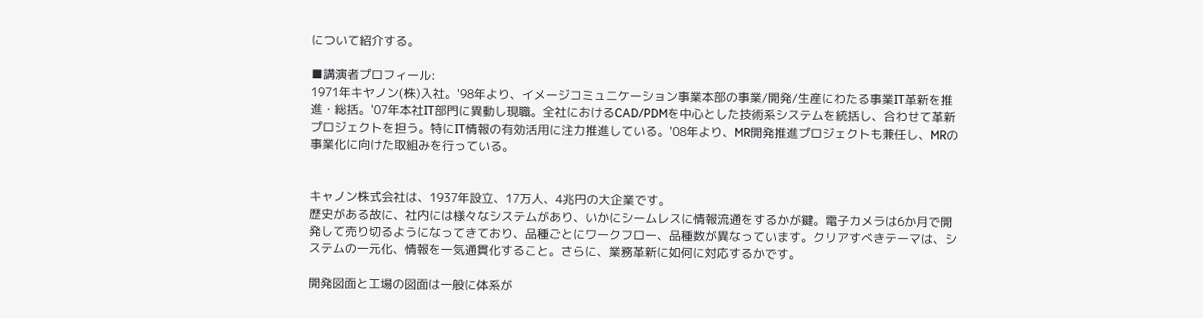について紹介する。

■講演者プロフィール:
1971年キヤノン(株)入社。'98年より、イメージコミュニケーション事業本部の事業/開発/生産にわたる事業IT革新を推進・総括。'07年本社IT部門に異動し現職。全社におけるCAD/PDMを中心とした技術系システムを統括し、合わせて革新プロジェクトを担う。特にIT情報の有効活用に注力推進している。'08年より、MR開発推進プロジェクトも兼任し、MRの事業化に向けた取組みを行っている。


キャノン株式会社は、1937年設立、17万人、4兆円の大企業です。
歴史がある故に、社内には様々なシステムがあり、いかにシームレスに情報流通をするかが鍵。電子カメラは6か月で開発して売り切るようになってきており、品種ごとにワークフロー、品種数が異なっています。クリアすべきテーマは、システムの一元化、情報を一気通貫化すること。さらに、業務革新に如何に対応するかです。

開発図面と工場の図面は一般に体系が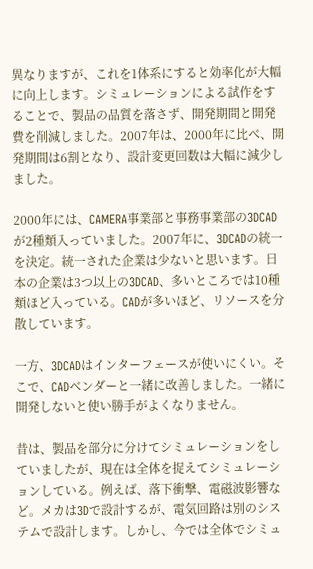異なりますが、これを1体系にすると効率化が大幅に向上します。シミュレーションによる試作をすることで、製品の品質を落さず、開発期間と開発費を削減しました。2007年は、2000年に比べ、開発期間は6割となり、設計変更回数は大幅に減少しました。

2000年には、CAMERA事業部と事務事業部の3DCADが2種類入っていました。2007年に、3DCADの統一を決定。統一された企業は少ないと思います。日本の企業は3つ以上の3DCAD、多いところでは10種類ほど入っている。CADが多いほど、リソースを分散しています。

一方、3DCADはインターフェースが使いにくい。そこで、CADベンダーと一緒に改善しました。一緒に開発しないと使い勝手がよくなりません。

昔は、製品を部分に分けてシミュレーションをしていましたが、現在は全体を捉えてシミュレーションしている。例えば、落下衝撃、電磁波影響など。メカは3Dで設計するが、電気回路は別のシステムで設計します。しかし、今では全体でシミュ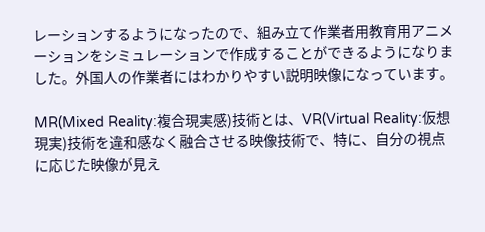レーションするようになったので、組み立て作業者用教育用アニメーションをシミュレーションで作成することができるようになりました。外国人の作業者にはわかりやすい説明映像になっています。

MR(Mixed Reality:複合現実感)技術とは、VR(Virtual Reality:仮想現実)技術を違和感なく融合させる映像技術で、特に、自分の視点に応じた映像が見え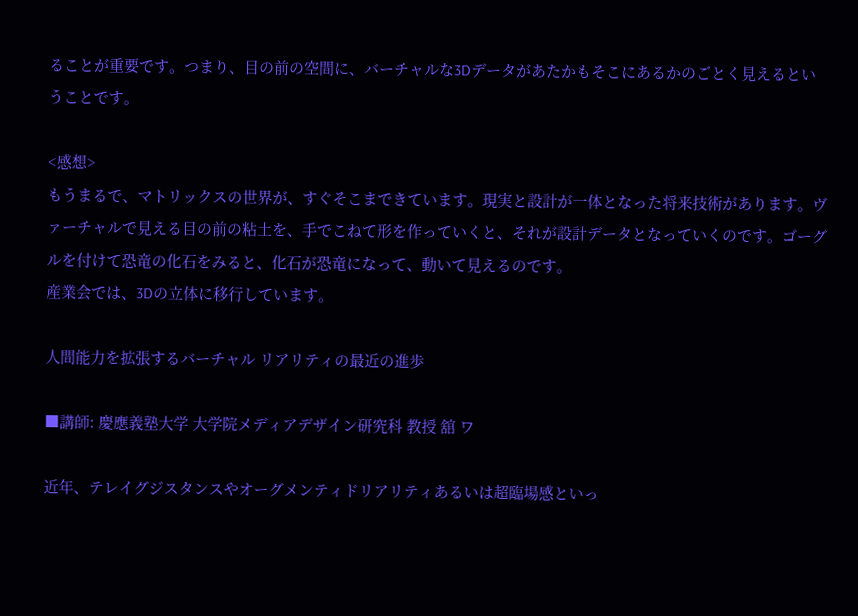ることが重要です。つまり、目の前の空間に、バーチャルな3Dデータがあたかもそこにあるかのごとく見えるということです。

<感想>
もうまるで、マトリックスの世界が、すぐそこまできています。現実と設計が一体となった将来技術があります。ヴァーチャルで見える目の前の粘土を、手でこねて形を作っていくと、それが設計データとなっていくのです。ゴーグルを付けて恐竜の化石をみると、化石が恐竜になって、動いて見えるのです。
産業会では、3Dの立体に移行しています。

人間能力を拡張するバーチャル リアリティの最近の進歩

■講師: 慶應義塾大学 大学院メディアデザイン研究科 教授 舘 ワ

近年、テレイグジスタンスやオーグメンティドリアリティあるいは超臨場感といっ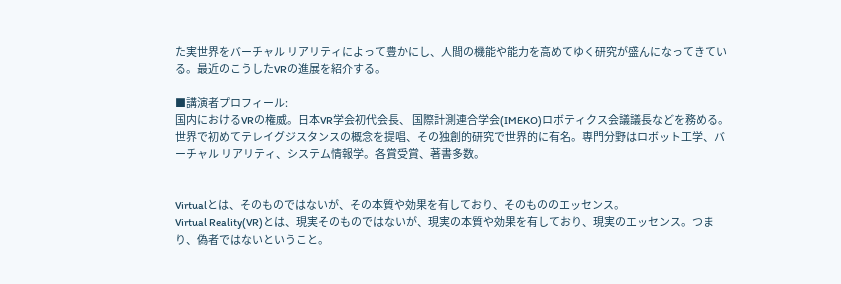た実世界をバーチャル リアリティによって豊かにし、人間の機能や能力を高めてゆく研究が盛んになってきている。最近のこうしたVRの進展を紹介する。

■講演者プロフィール:
国内におけるVRの権威。日本VR学会初代会長、 国際計測連合学会(IMEKO)ロボティクス会議議長などを務める。 世界で初めてテレイグジスタンスの概念を提唱、その独創的研究で世界的に有名。専門分野はロボット工学、バーチャル リアリティ、システム情報学。各賞受賞、著書多数。


Virtualとは、そのものではないが、その本質や効果を有しており、そのもののエッセンス。
Virtual Reality(VR)とは、現実そのものではないが、現実の本質や効果を有しており、現実のエッセンス。つまり、偽者ではないということ。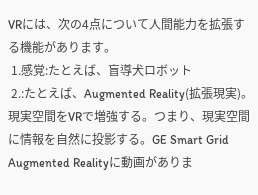VRには、次の4点について人間能力を拡張する機能があります。
 1.感覚:たとえば、盲導犬ロボット
 2.:たとえば、Augmented Reality(拡張現実)。現実空間をVRで増強する。つまり、現実空間に情報を自然に投影する。GE Smart Grid Augmented Realityに動画がありま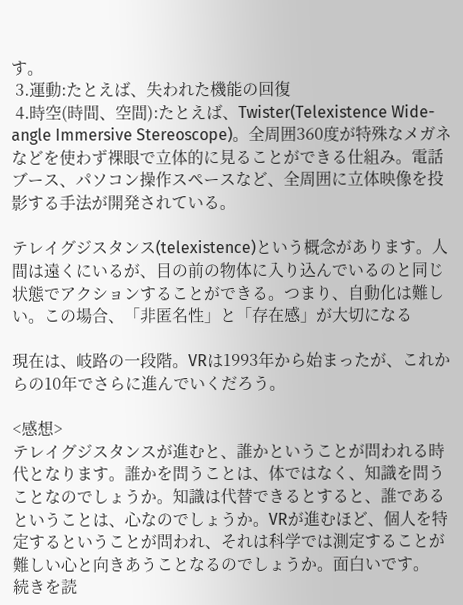す。
 3.運動:たとえば、失われた機能の回復
 4.時空(時間、空間):たとえば、Twister(Telexistence Wide-angle Immersive Stereoscope)。全周囲360度が特殊なメガネなどを使わず裸眼で立体的に見ることができる仕組み。電話ブース、パソコン操作スペースなど、全周囲に立体映像を投影する手法が開発されている。

テレイグジスタンス(telexistence)という概念があります。人間は遠くにいるが、目の前の物体に入り込んでいるのと同じ状態でアクションすることができる。つまり、自動化は難しい。この場合、「非匿名性」と「存在感」が大切になる

現在は、岐路の一段階。VRは1993年から始まったが、これからの10年でさらに進んでいくだろう。

<感想>
テレイグジスタンスが進むと、誰かということが問われる時代となります。誰かを問うことは、体ではなく、知識を問うことなのでしょうか。知識は代替できるとすると、誰であるということは、心なのでしょうか。VRが進むほど、個人を特定するということが問われ、それは科学では測定することが難しい心と向きあうことなるのでしょうか。面白いです。
続きを読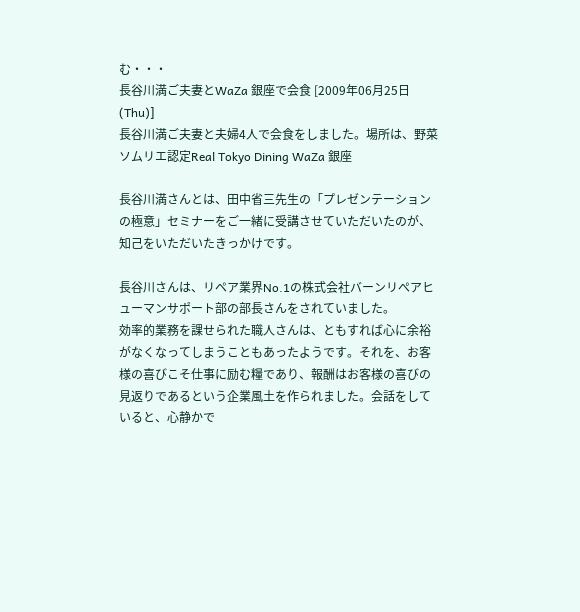む・・・
長谷川満ご夫妻とWaZa 銀座で会食 [2009年06月25日(Thu)]
長谷川満ご夫妻と夫婦4人で会食をしました。場所は、野菜ソムリエ認定Real Tokyo Dining WaZa 銀座

長谷川満さんとは、田中省三先生の「プレゼンテーションの極意」セミナーをご一緒に受講させていただいたのが、知己をいただいたきっかけです。

長谷川さんは、リペア業界No.1の株式会社バーンリぺアヒューマンサポート部の部長さんをされていました。
効率的業務を課せられた職人さんは、ともすれば心に余裕がなくなってしまうこともあったようです。それを、お客様の喜びこそ仕事に励む糧であり、報酬はお客様の喜びの見返りであるという企業風土を作られました。会話をしていると、心静かで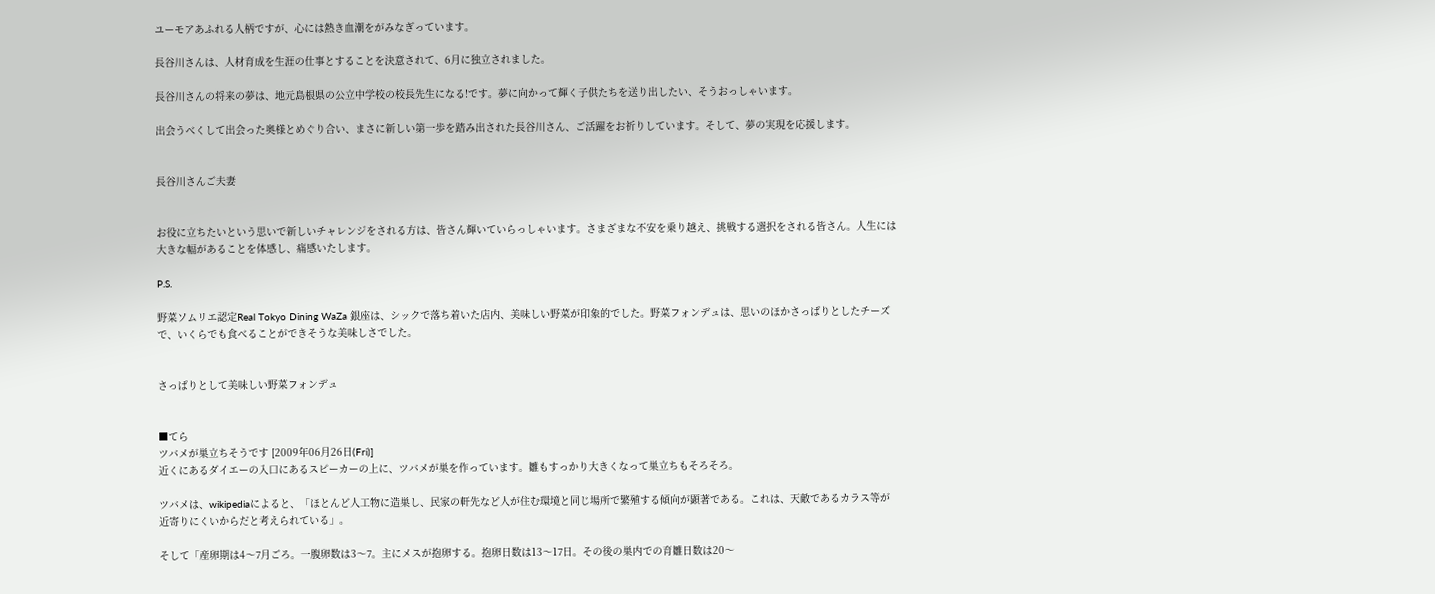ユーモアあふれる人柄ですが、心には熱き血潮をがみなぎっています。

長谷川さんは、人材育成を生涯の仕事とすることを決意されて、6月に独立されました。

長谷川さんの将来の夢は、地元島根県の公立中学校の校長先生になる!です。夢に向かって輝く子供たちを送り出したい、そうおっしゃいます。

出会うべくして出会った奥様とめぐり合い、まさに新しい第一歩を踏み出された長谷川さん、ご活躍をお祈りしています。そして、夢の実現を応援します。


長谷川さんご夫妻


お役に立ちたいという思いで新しいチャレンジをされる方は、皆さん輝いていらっしゃいます。さまざまな不安を乗り越え、挑戦する選択をされる皆さん。人生には大きな幅があることを体感し、痛感いたします。

P.S.

野菜ソムリエ認定Real Tokyo Dining WaZa 銀座は、シックで落ち着いた店内、美味しい野菜が印象的でした。野菜フォンデュは、思いのほかさっぱりとしたチーズで、いくらでも食べることができそうな美味しさでした。


さっぱりとして美味しい野菜フォンデュ


■てら
ツバメが巣立ちそうです [2009年06月26日(Fri)]
近くにあるダイエーの入口にあるスピーカーの上に、ツバメが巣を作っています。雛もすっかり大きくなって巣立ちもそろそろ。

ツバメは、wikipediaによると、「ほとんど人工物に造巣し、民家の軒先など人が住む環境と同じ場所で繁殖する傾向が顕著である。これは、天敵であるカラス等が近寄りにくいからだと考えられている」。

そして「産卵期は4〜7月ごろ。一腹卵数は3〜7。主にメスが抱卵する。抱卵日数は13〜17日。その後の巣内での育雛日数は20〜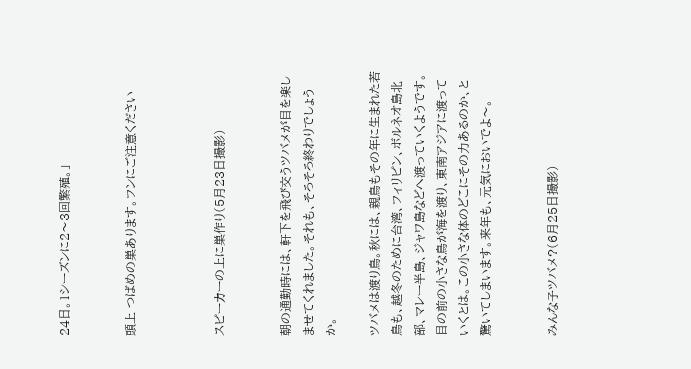24日。1シーズンに2〜3回繁殖。」


頭上 つばめの巣あります。フンにご注意ください



スピーカーの上に巣作り(5月23日撮影)


朝の通勤時には、軒下を飛び交うツバメが目を楽しませてくれました。それも、そろそろ終わりでしょうか。

ツバメは渡り鳥。秋には、親鳥もその年に生まれた若鳥も、越冬のために台湾、フィリピン、ボルネオ島北部、マレー半島、ジャワ島などへ渡っていくようです。目の前の小さな鳥が海を渡り、東南アジアに渡っていくとは。この小さな体のどこにその力あるのか、と驚いてしまいます。来年も、元気においでよ〜。


みんな子ツバメ?(6月25日撮影)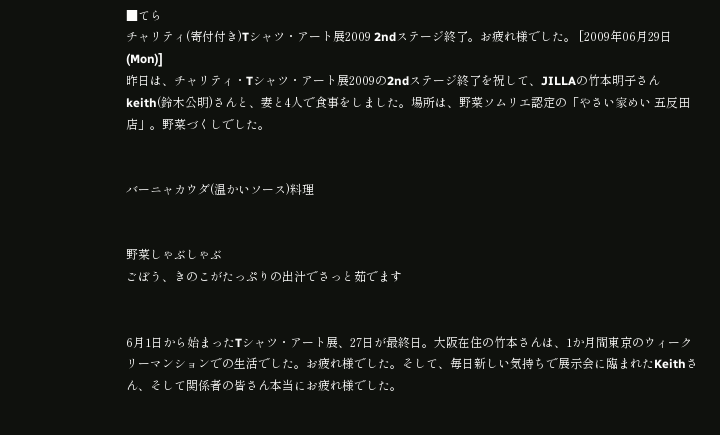■てら
チャリティ(寄付付き)Tシャツ・アート展2009 2ndステージ終了。お疲れ様でした。 [2009年06月29日(Mon)]
昨日は、チャリティ・Tシャツ・アート展2009の2ndステージ終了を祝して、JILLAの竹本明子さんkeith(鈴木公明)さんと、妻と4人で食事をしました。場所は、野菜ソムリエ認定の「やさい家めい 五反田店」。野菜づくしでした。


バーニャカウダ(温かいソース)料理


野菜しゃぶしゃぶ
ごぼう、きのこがたっぷりの出汁でさっと茹でます


6月1日から始まったTシャツ・アート展、27日が最終日。大阪在住の竹本さんは、1か月間東京のウィークリーマンションでの生活でした。お疲れ様でした。そして、毎日新しい気持ちで展示会に臨まれたKeithさん、そして関係者の皆さん本当にお疲れ様でした。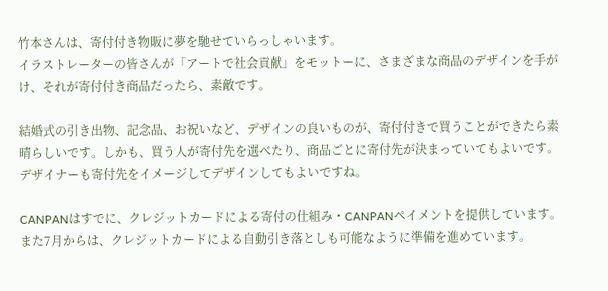竹本さんは、寄付付き物販に夢を馳せていらっしゃいます。
イラストレーターの皆さんが「アートで社会貢献」をモットーに、さまざまな商品のデザインを手がけ、それが寄付付き商品だったら、素敵です。

結婚式の引き出物、記念品、お祝いなど、デザインの良いものが、寄付付きで買うことができたら素晴らしいです。しかも、買う人が寄付先を選べたり、商品ごとに寄付先が決まっていてもよいです。デザイナーも寄付先をイメージしてデザインしてもよいですね。

CANPANはすでに、クレジットカードによる寄付の仕組み・CANPANペイメントを提供しています。また7月からは、クレジットカードによる自動引き落としも可能なように準備を進めています。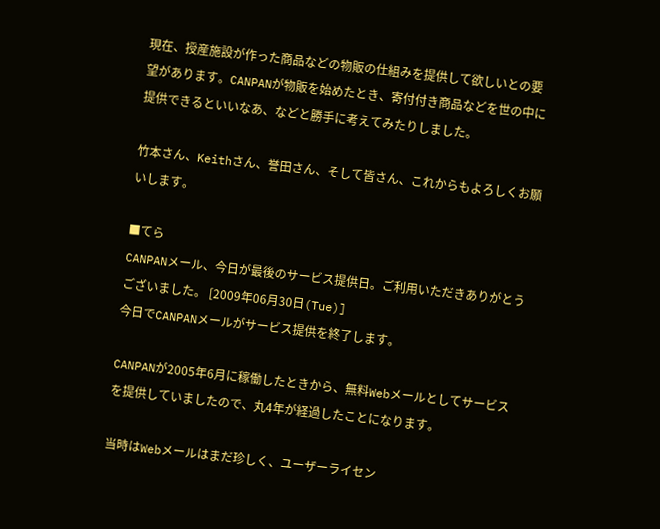現在、授産施設が作った商品などの物販の仕組みを提供して欲しいとの要望があります。CANPANが物販を始めたとき、寄付付き商品などを世の中に提供できるといいなあ、などと勝手に考えてみたりしました。

竹本さん、Keithさん、誉田さん、そして皆さん、これからもよろしくお願いします。

■てら
CANPANメール、今日が最後のサービス提供日。ご利用いただきありがとうございました。 [2009年06月30日(Tue)]
今日でCANPANメールがサービス提供を終了します。

CANPANが2005年6月に稼働したときから、無料Webメールとしてサービスを提供していましたので、丸4年が経過したことになります。

当時はWebメールはまだ珍しく、ユーザーライセン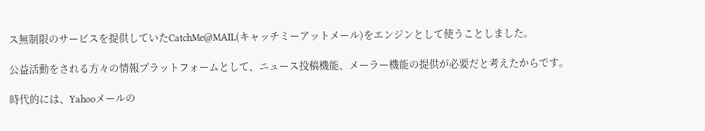ス無制限のサービスを提供していたCatchMe@MAIL(キャッチミーアットメール)をエンジンとして使うことしました。

公益活動をされる方々の情報プラットフォームとして、ニュース投稿機能、メーラー機能の提供が必要だと考えたからです。

時代的には、Yahooメールの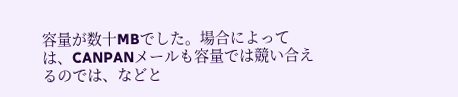容量が数十MBでした。場合によっては、CANPANメールも容量では競い合えるのでは、などと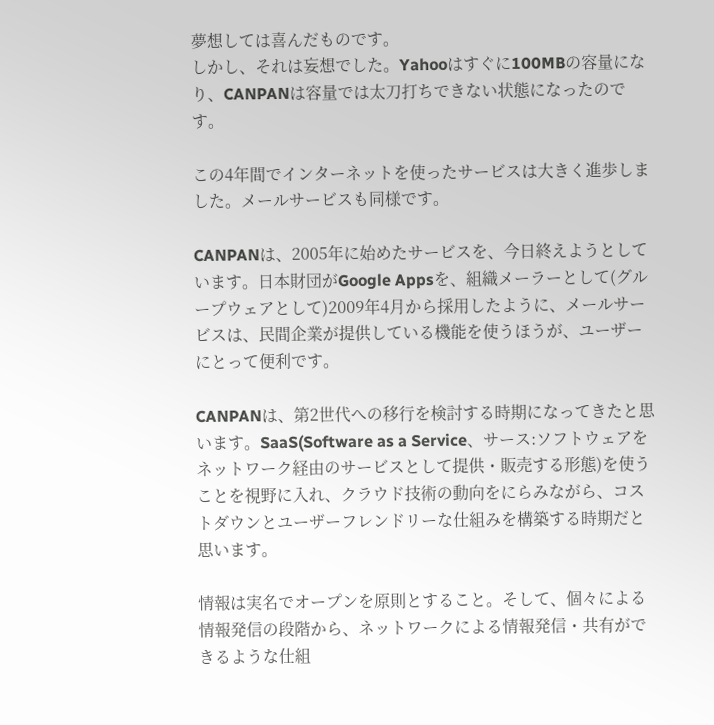夢想しては喜んだものです。
しかし、それは妄想でした。Yahooはすぐに100MBの容量になり、CANPANは容量では太刀打ちできない状態になったのです。

この4年間でインターネットを使ったサービスは大きく進歩しました。メールサービスも同様です。

CANPANは、2005年に始めたサービスを、今日終えようとしています。日本財団がGoogle Appsを、組織メーラーとして(グループウェアとして)2009年4月から採用したように、メールサービスは、民間企業が提供している機能を使うほうが、ユーザーにとって便利です。

CANPANは、第2世代への移行を検討する時期になってきたと思います。SaaS(Software as a Service、サース:ソフトウェアをネットワーク経由のサービスとして提供・販売する形態)を使うことを視野に入れ、クラウド技術の動向をにらみながら、コストダウンとユーザーフレンドリーな仕組みを構築する時期だと思います。

情報は実名でオープンを原則とすること。そして、個々による情報発信の段階から、ネットワークによる情報発信・共有ができるような仕組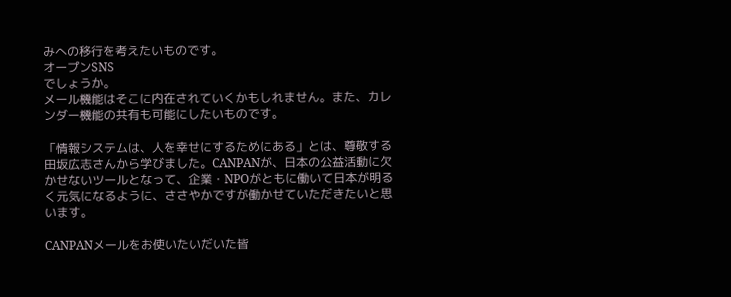みへの移行を考えたいものです。
オープンSNS
でしょうか。
メール機能はそこに内在されていくかもしれません。また、カレンダー機能の共有も可能にしたいものです。

「情報システムは、人を幸せにするためにある」とは、尊敬する田坂広志さんから学びました。CANPANが、日本の公益活動に欠かせないツールとなって、企業・NPOがともに働いて日本が明るく元気になるように、ささやかですが働かせていただきたいと思います。

CANPANメールをお使いたいだいた皆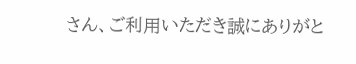さん、ご利用いただき誠にありがと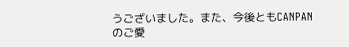うございました。また、今後ともCANPANのご愛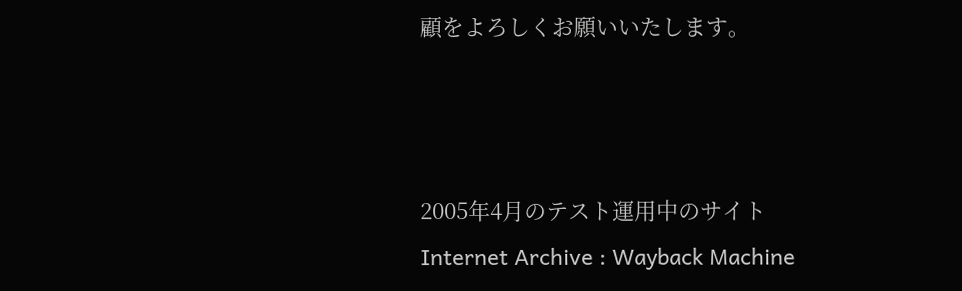顧をよろしくお願いいたします。



2005年4月のテスト運用中のサイト
Internet Archive : Wayback Machine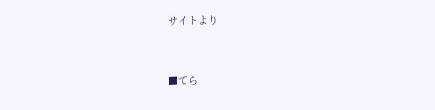サイトより


■てら